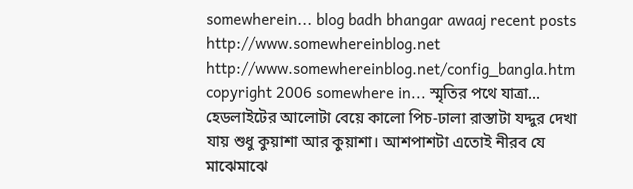somewherein... blog badh bhangar awaaj recent posts http://www.somewhereinblog.net http://www.somewhereinblog.net/config_bangla.htm copyright 2006 somewhere in... স্মৃতির পথে যাত্রা...
হেডলাইটের আলোটা বেয়ে কালো পিচ-ঢালা রাস্তাটা যদ্দুর দেখা যায় শুধু কুয়াশা আর কুয়াশা। আশপাশটা এতোই নীরব যে মাঝেমাঝে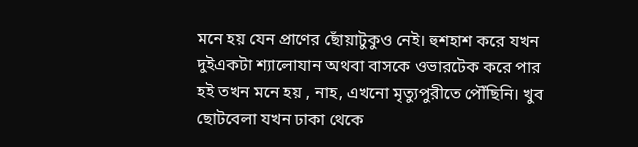মনে হয় যেন প্রাণের ছোঁয়াটুকুও নেই। হুশহাশ করে যখন দুইএকটা শ্যালোযান অথবা বাসকে ওভারটেক করে পার হই তখন মনে হয় , নাহ, এখনো মৃত্যুপুরীতে পৌঁছিনি। খুব ছোটবেলা যখন ঢাকা থেকে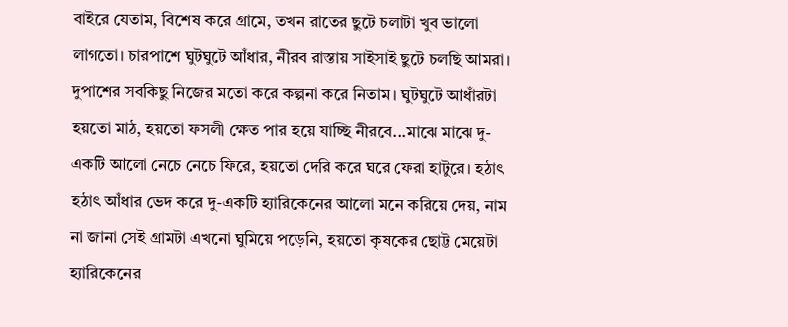বাইরে যেতাম, বিশেষ করে গ্রামে, তখন রাতের ছুটে চলাটা খুব ভালো লাগতো। চারপাশে ঘুটঘুটে আঁধার, নীরব রাস্তায় সাইসাই ছুটে চলছি আমরা। দুপাশের সবকিছু নিজের মতো করে কল্পনা করে নিতাম। ঘুটঘুটে আধাঁরটা হয়তো মাঠ, হয়তো ফসলী ক্ষেত পার হয়ে যাচ্ছি নীরবে...মাঝে মাঝে দু-একটি আলো নেচে নেচে ফিরে, হয়তো দেরি করে ঘরে ফেরা হাটুরে। হঠাৎ হঠাৎ আঁধার ভেদ করে দু-একটি হ্যারিকেনের আলো মনে করিয়ে দেয়, নাম না জানা সেই গ্রামটা এখনো ঘুমিয়ে পড়েনি, হয়তো কৃষকের ছোট্ট মেয়েটা হ্যারিকেনের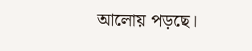আলোয় পড়ছে।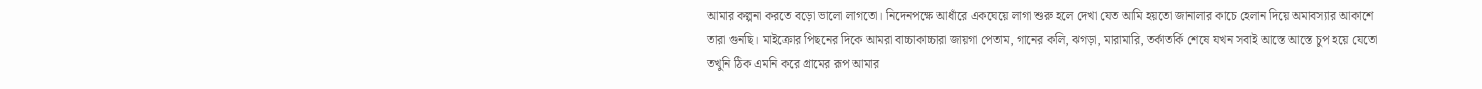আমার কল্পনা করতে বড়ো ভালো লাগতো। নিদেনপক্ষে আধাঁরে একঘেয়ে লাগা শুরু হলে দেখা যেত আমি হয়তো জানালার কাচে হেলান দিয়ে অমাবস্যার আকাশে তারা গুনছি। মাইক্রোর পিছনের দিকে আমরা বাচ্চাকাচ্চারা জায়গা পেতাম, গানের কলি, ঝগড়া, মারামারি, তর্কাতর্কি শেষে যখন সবাই আস্তে আস্তে চুপ হয়ে যেতো তখুনি ঠিক এমনি করে গ্রামের রূপ আমার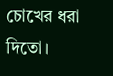চোখের ধরা দিতো।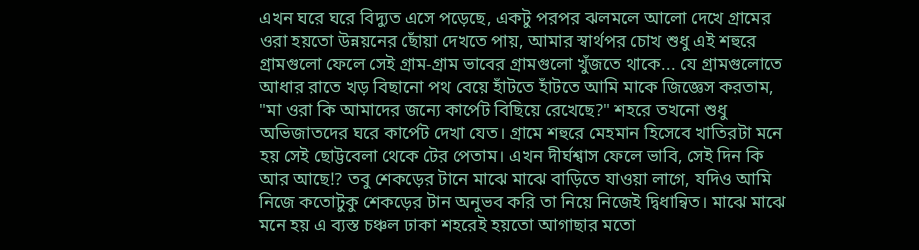এখন ঘরে ঘরে বিদ্যুত এসে পড়েছে, একটু পরপর ঝলমলে আলো দেখে গ্রামের ওরা হয়তো উন্নয়নের ছোঁয়া দেখতে পায়, আমার স্বার্থপর চোখ শুধু এই শহুরে গ্রামগুলো ফেলে সেই গ্রাম-গ্রাম ভাবের গ্রামগুলো খুঁজতে থাকে... যে গ্রামগুলোতে আধার রাতে খড় বিছানো পথ বেয়ে হাঁটতে হাঁটতে আমি মাকে জিজ্ঞেস করতাম, "মা ওরা কি আমাদের জন্যে কার্পেট বিছিয়ে রেখেছে?" শহরে তখনো শুধু অভিজাতদের ঘরে কার্পেট দেখা যেত। গ্রামে শহুরে মেহমান হিসেবে খাতিরটা মনে হয় সেই ছোট্টবেলা থেকে টের পেতাম। এখন দীর্ঘশ্বাস ফেলে ভাবি, সেই দিন কি আর আছে!? তবু শেকড়ের টানে মাঝে মাঝে বাড়িতে যাওয়া লাগে, যদিও আমি নিজে কতোটুকু শেকড়ের টান অনুভব করি তা নিয়ে নিজেই দ্বিধান্বিত। মাঝে মাঝে মনে হয় এ ব্যস্ত চঞ্চল ঢাকা শহরেই হয়তো আগাছার মতো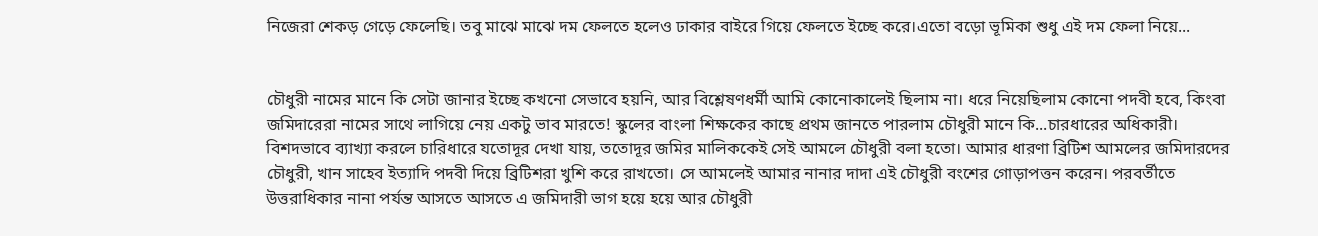নিজেরা শেকড় গেড়ে ফেলেছি। তবু মাঝে মাঝে দম ফেলতে হলেও ঢাকার বাইরে গিয়ে ফেলতে ইচ্ছে করে।এতো বড়ো ভূমিকা শুধু এই দম ফেলা নিয়ে...


চৌধুরী নামের মানে কি সেটা জানার ইচ্ছে কখনো সেভাবে হয়নি, আর বিশ্লেষণধর্মী আমি কোনোকালেই ছিলাম না। ধরে নিয়েছিলাম কোনো পদবী হবে, কিংবা জমিদারেরা নামের সাথে লাগিয়ে নেয় একটু ভাব মারতে! স্কুলের বাংলা শিক্ষকের কাছে প্রথম জানতে পারলাম চৌধুরী মানে কি...চারধারের অধিকারী। বিশদভাবে ব্যাখ্যা করলে চারিধারে যতোদূর দেখা যায়, ততোদূর জমির মালিককেই সেই আমলে চৌধুরী বলা হতো। আমার ধারণা ব্রিটিশ আমলের জমিদারদের চৌধুরী, খান সাহেব ইত্যাদি পদবী দিয়ে ব্রিটিশরা খুশি করে রাখতো। সে আমলেই আমার নানার দাদা এই চৌধুরী বংশের গোড়াপত্তন করেন। পরবর্তীতে উত্তরাধিকার নানা পর্যন্ত আসতে আসতে এ জমিদারী ভাগ হয়ে হয়ে আর চৌধুরী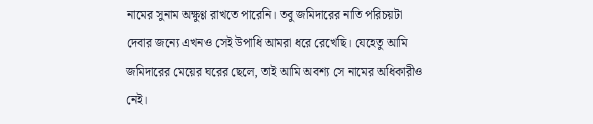নামের সুনাম অক্ষুণ্ণ রাখতে পারেনি। তবু জমিদারের নাতি পরিচয়টা দেবার জন্যে এখনও সেই উপাধি আমরা ধরে রেখেছি। যেহেতু আমি জমিদারের মেয়ের ঘরের ছেলে, তাই আমি অবশ্য সে নামের অধিকারীও নেই।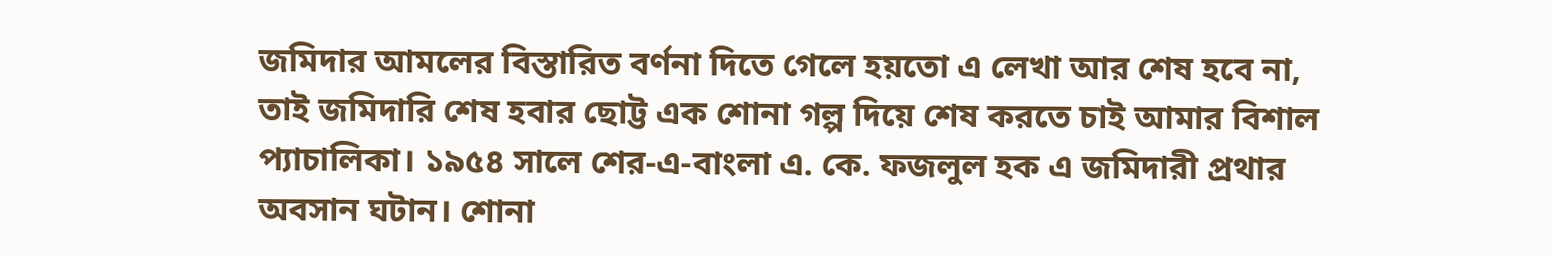জমিদার আমলের বিস্তারিত বর্ণনা দিতে গেলে হয়তো এ লেখা আর শেষ হবে না, তাই জমিদারি শেষ হবার ছোট্ট এক শোনা গল্প দিয়ে শেষ করতে চাই আমার বিশাল প্যাচালিকা। ১৯৫৪ সালে শের-এ-বাংলা এ. কে. ফজলুল হক এ জমিদারী প্রথার অবসান ঘটান। শোনা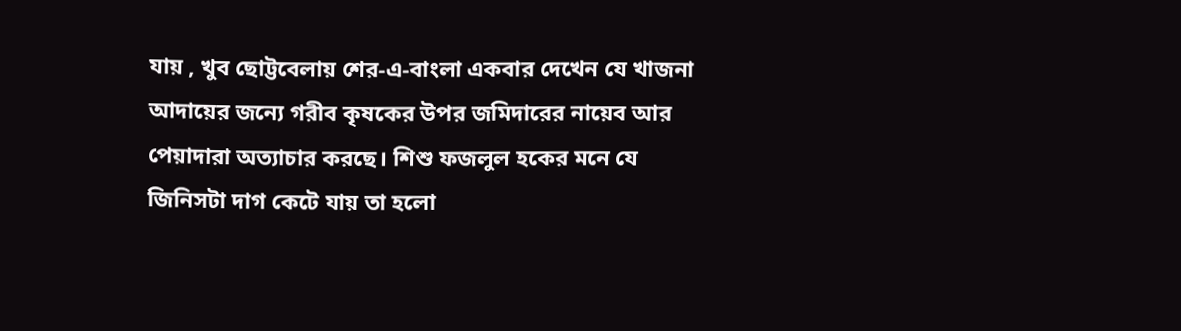যায় , খুব ছোট্টবেলায় শের-এ-বাংলা একবার দেখেন যে খাজনা আদায়ের জন্যে গরীব কৃষকের উপর জমিদারের নায়েব আর পেয়াদারা অত্যাচার করছে। শিশু ফজলুল হকের মনে যে জিনিসটা দাগ কেটে যায় তা হলো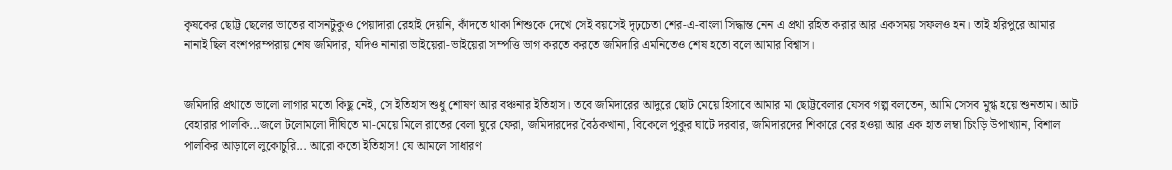কৃষকের ছোট্ট ছেলের ভাতের বাসনটুকুও পেয়াদারা রেহাই দেয়নি, কাঁদতে থাকা শিশুকে দেখে সেই বয়সেই দৃঢ়চেতা শের-এ-বাংলা সিদ্ধান্ত নেন এ প্রথা রহিত করার আর একসময় সফলও হন। তাই হরিপুরে আমার নানাই ছিল বংশপরম্পরায় শেষ জমিদার, যদিও নানারা ভাইয়েরা-ভাইয়েরা সম্পত্তি ভাগ করতে করতে জমিদারি এমনিতেও শেষ হতো বলে আমার বিশ্বাস।


জমিদারি প্রথাতে ভালো লাগার মতো কিছু নেই, সে ইতিহাস শুধু শোষণ আর বঞ্চনার ইতিহাস। তবে জমিদারের আদুরে ছোট মেয়ে হিসাবে আমার মা ছোট্টবেলার যেসব গল্প বলতেন, আমি সেসব মুগ্ধ হয়ে শুনতাম। আট বেহারার পালকি...জলে টলোমলো দীঘিতে মা-মেয়ে মিলে রাতের বেলা ঘুরে ফেরা, জমিদারদের বৈঠকখানা, বিকেলে পুকুর ঘাটে দরবার, জমিদারদের শিকারে বের হওয়া আর এক হাত লম্বা চিংড়ি উপাখ্যান, বিশাল পালকির আড়ালে লুকোচুরি... আরো কতো ইতিহাস! যে আমলে সাধারণ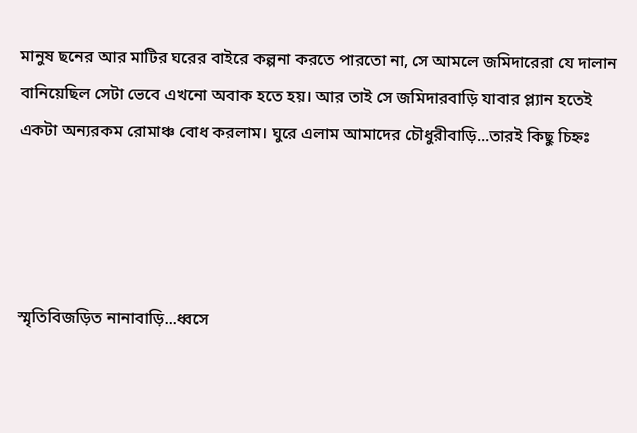মানুষ ছনের আর মাটির ঘরের বাইরে কল্পনা করতে পারতো না, সে আমলে জমিদারেরা যে দালান বানিয়েছিল সেটা ভেবে এখনো অবাক হতে হয়। আর তাই সে জমিদারবাড়ি যাবার প্ল্যান হতেই একটা অন্যরকম রোমাঞ্চ বোধ করলাম। ঘুরে এলাম আমাদের চৌধুরীবাড়ি...তারই কিছু চিহ্নঃ




স্মৃতিবিজড়িত নানাবাড়ি...ধ্বসে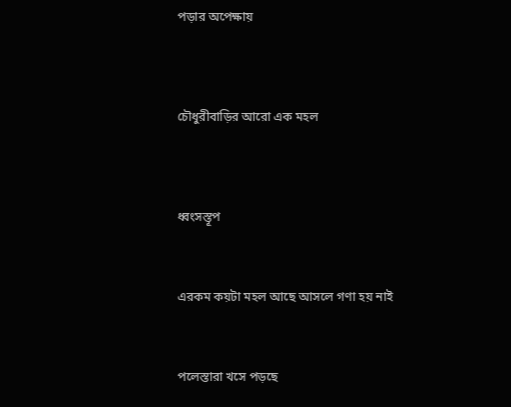পড়ার অপেক্ষায়




চৌধুরীবাড়ির আরো এক মহল




ধ্বংসস্তূপ



এরকম কয়টা মহল আছে আসলে গণা হয় নাই



পলেস্তারা খসে পড়ছে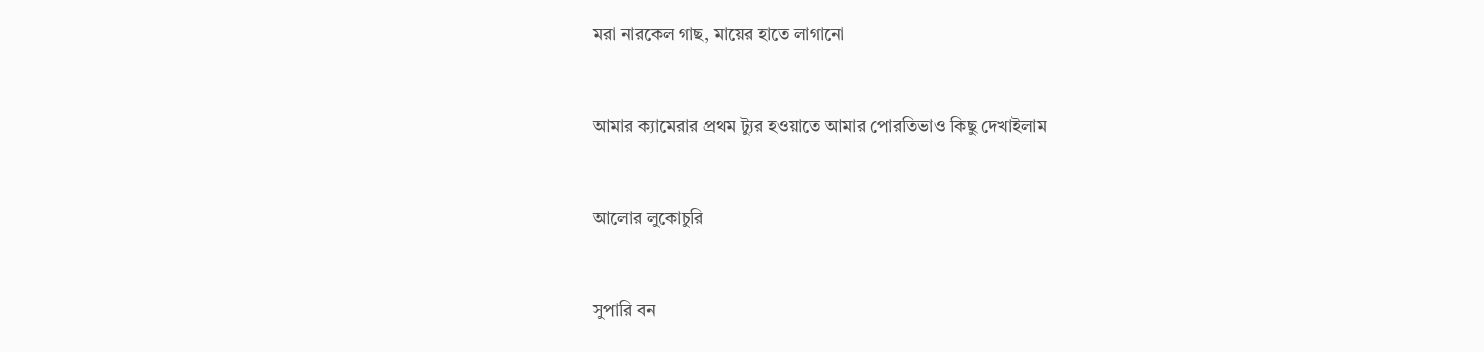মরা নারকেল গাছ, মায়ের হাতে লাগানো



আমার ক্যামেরার প্রথম ট্যুর হওয়াতে আমার পোরতিভাও কিছু দেখাইলাম



আলোর লুকোচুরি



সুপারি বন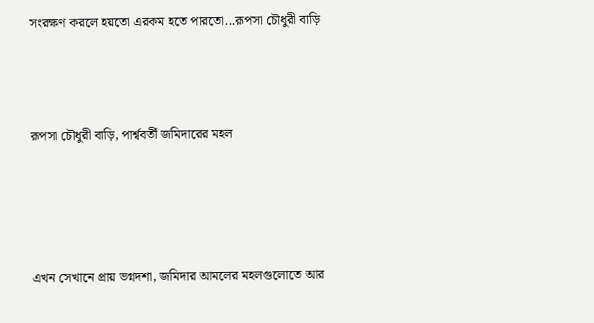সংরক্ষণ করলে হয়তো এরকম হতে পারতো...রূপসা চৌধুরী বাড়ি



রূপসা চৌধুরী বাড়ি, পার্শ্ববর্তী জমিদারের মহল




এখন সেখানে প্রায় ভগ্নদশা, জমিদার আমলের মহলগুলোতে আর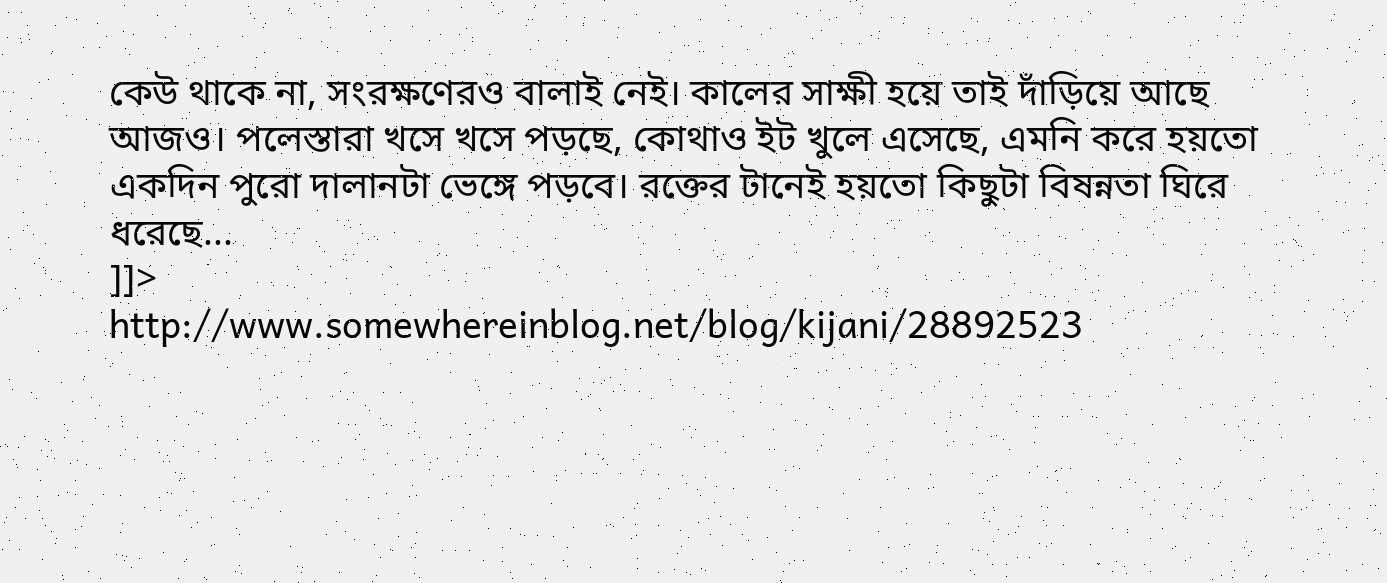কেউ থাকে না, সংরক্ষণেরও বালাই নেই। কালের সাক্ষী হয়ে তাই দাঁড়িয়ে আছে আজও। পলেস্তারা খসে খসে পড়ছে, কোথাও ইট খুলে এসেছে, এমনি করে হয়তো একদিন পুরো দালানটা ভেঙ্গে পড়বে। রক্তের টানেই হয়তো কিছুটা বিষন্নতা ঘিরে ধরেছে...
]]>
http://www.somewhereinblog.net/blog/kijani/28892523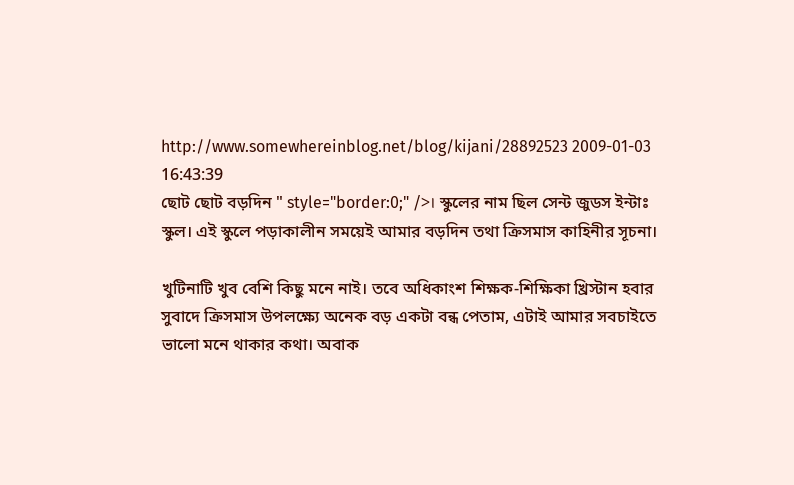http://www.somewhereinblog.net/blog/kijani/28892523 2009-01-03 16:43:39
ছোট ছোট বড়দিন " style="border:0;" />। স্কুলের নাম ছিল সেন্ট জুডস ইন্টাঃ স্কুল। এই স্কুলে পড়াকালীন সময়েই আমার বড়দিন তথা ক্রিসমাস কাহিনীর সূচনা।

খুটিনাটি খুব বেশি কিছু মনে নাই। তবে অধিকাংশ শিক্ষক-শিক্ষিকা খ্রিস্টান হবার সুবাদে ক্রিসমাস উপলক্ষ্যে অনেক বড় একটা বন্ধ পেতাম, এটাই আমার সবচাইতে ভালো মনে থাকার কথা। অবাক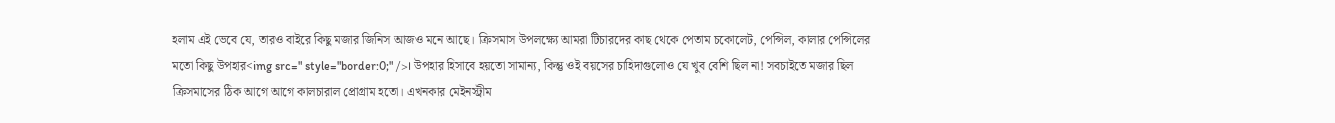হলাম এই ভেবে যে, তারও বাইরে কিছু মজার জিনিস আজও মনে আছে। ক্রিসমাস উপলক্ষ্যে আমরা টিচারদের কাছ থেকে পেতাম চকোলেট, পেন্সিল, কালার পেন্সিলের মতো কিছু উপহার<img src=" style="border:0;" />। উপহার হিসাবে হয়তো সামান্য, কিন্তু ওই বয়সের চাহিদাগুলোও যে খুব বেশি ছিল না! সবচাইতে মজার ছিল ক্রিসমাসের ঠিক আগে আগে কালচারাল প্রোগ্রাম হতো। এখনকার মেইনস্ট্রীম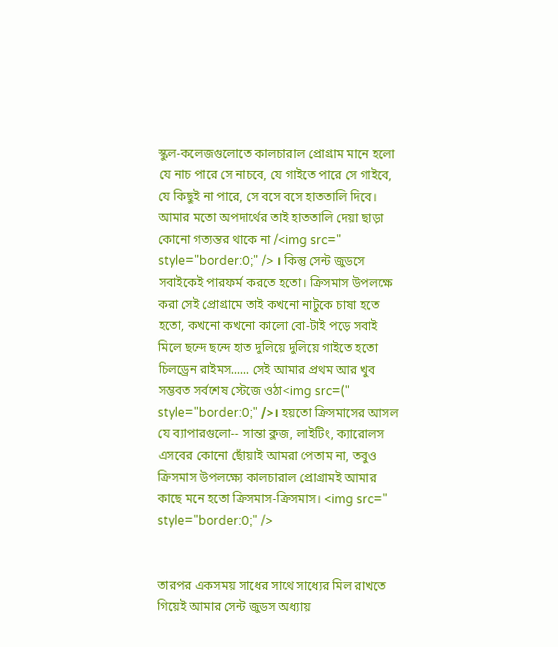স্কুল-কলেজগুলোতে কালচারাল প্রোগ্রাম মানে হলো যে নাচ পারে সে নাচবে, যে গাইতে পারে সে গাইবে, যে কিছুই না পারে, সে বসে বসে হাততালি দিবে। আমার মতো অপদার্থের তাই হাততালি দেয়া ছাড়া কোনো গত্যন্তর থাকে না /<img src=" style="border:0;" /> । কিন্তু সেন্ট জুডসে সবাইকেই পারফর্ম করতে হতো। ক্রিসমাস উপলক্ষে করা সেই প্রোগ্রামে তাই কখনো নাটুকে চাষা হতে হতো, কখনো কখনো কালো বো-টাই পড়ে সবাই মিলে ছন্দে ছন্দে হাত দুলিয়ে দুলিয়ে গাইতে হতো চিলড্রেন রাইমস...... সেই আমার প্রথম আর খুব সম্ভবত সর্বশেষ স্টেজে ওঠা<img src=(" style="border:0;" />। হয়তো ক্রিসমাসের আসল যে ব্যাপারগুলো-- সান্তা ক্লজ, লাইটিং, ক্যারোলস এসবের কোনো ছোঁয়াই আমরা পেতাম না, তবুও ক্রিসমাস উপলক্ষ্যে কালচারাল প্রোগ্রামই আমার কাছে মনে হতো ক্রিসমাস-ক্রিসমাস। <img src=" style="border:0;" />


তারপর একসময় সাধের সাথে সাধ্যের মিল রাখতে গিয়েই আমার সেন্ট জুডস অধ্যায়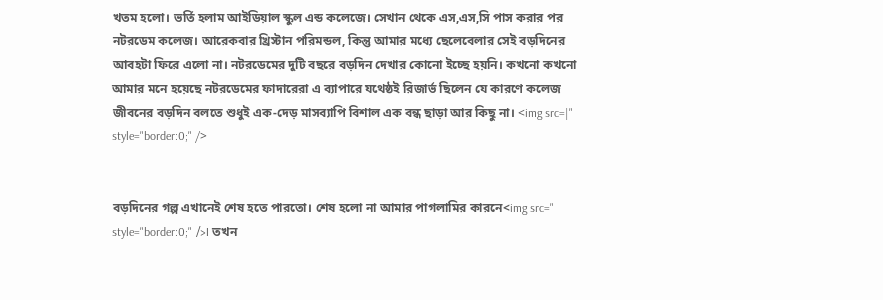খতম হলো। ভর্তি হলাম আইডিয়াল স্কুল এন্ড কলেজে। সেখান থেকে এস,এস,সি পাস করার পর নটরডেম কলেজ। আরেকবার খ্রিস্টান পরিমন্ডল, কিন্তু আমার মধ্যে ছেলেবেলার সেই বড়দিনের আবহটা ফিরে এলো না। নটরডেমের দুটি বছরে বড়দিন দেখার কোনো ইচ্ছে হয়নি। কখনো কখনো আমার মনে হয়েছে নটরডেমের ফাদারেরা এ ব্যাপারে যথেষ্ঠই রিজার্ভ ছিলেন যে কারণে কলেজ জীবনের বড়দিন বলতে শুধুই এক-দেড় মাসব্যাপি বিশাল এক বন্ধ ছাড়া আর কিছু না। <img src=|" style="border:0;" />


বড়দিনের গল্প এখানেই শেষ হতে পারতো। শেষ হলো না আমার পাগলামির কারনে<img src=" style="border:0;" />। তখন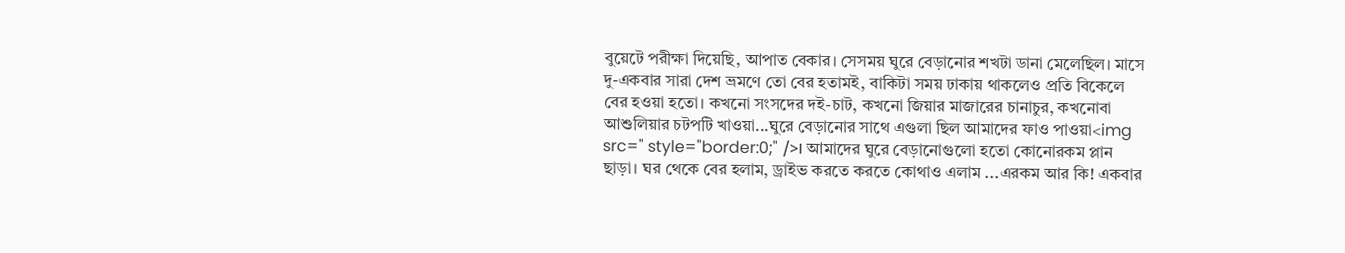বুয়েটে পরীক্ষা দিয়েছি, আপাত বেকার। সেসময় ঘুরে বেড়ানোর শখটা ডানা মেলেছিল। মাসে দু-একবার সারা দেশ ভ্রমণে তো বের হতামই, বাকিটা সময় ঢাকায় থাকলেও প্রতি বিকেলে বের হওয়া হতো। কখনো সংসদের দই-চাট, কখনো জিয়ার মাজারের চানাচুর, কখনোবা আশুলিয়ার চটপটি খাওয়া...ঘুরে বেড়ানোর সাথে এগুলা ছিল আমাদের ফাও পাওয়া<img src=" style="border:0;" />। আমাদের ঘুরে বেড়ানোগুলো হতো কোনোরকম প্লান ছাড়া। ঘর থেকে বের হলাম, ড্রাইভ করতে করতে কোথাও এলাম ...এরকম আর কি! একবার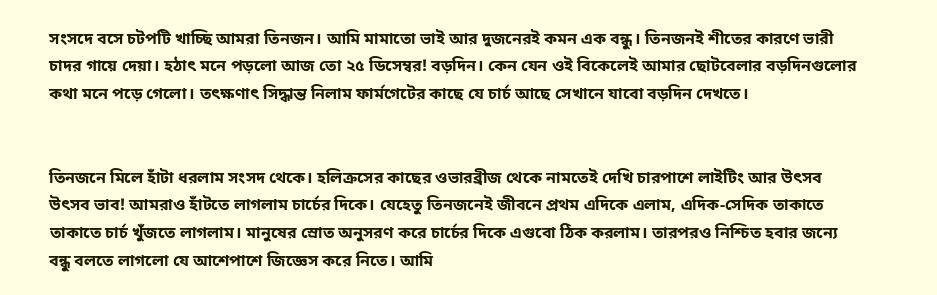সংসদে বসে চটপটি খাচ্ছি আমরা তিনজন। আমি মামাতো ভাই আর দুজনেরই কমন এক বন্ধু। তিনজনই শীতের কারণে ভারী চাদর গায়ে দেয়া। হঠাৎ মনে পড়লো আজ তো ২৫ ডিসেম্বর! বড়দিন। কেন যেন ওই বিকেলেই আমার ছোটবেলার বড়দিনগুলোর কথা মনে পড়ে গেলো। তৎক্ষণাৎ সিদ্ধান্ত নিলাম ফার্মগেটের কাছে যে চার্চ আছে সেখানে যাবো বড়দিন দেখতে।


তিনজনে মিলে হাঁটা ধরলাম সংসদ থেকে। হলিক্রসের কাছের ওভারব্রীজ থেকে নামতেই দেখি চারপাশে লাইটিং আর উৎসব উৎসব ভাব! আমরাও হাঁটতে লাগলাম চার্চের দিকে। যেহেতু তিনজনেই জীবনে প্রথম এদিকে এলাম, এদিক-সেদিক তাকাতে তাকাতে চার্চ খুঁজতে লাগলাম। মানুষের স্রোত অনুসরণ করে চার্চের দিকে এগুবো ঠিক করলাম। তারপরও নিশ্চিত হবার জন্যে বন্ধু বলতে লাগলো যে আশেপাশে জিজ্ঞেস করে নিতে। আমি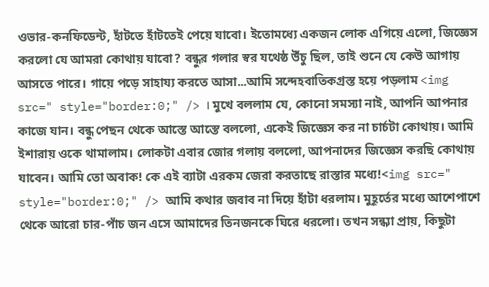ওভার-কনফিডেন্ট, হাঁটতে হাঁটতেই পেয়ে যাবো। ইতোমধ্যে একজন লোক এগিয়ে এলো, জিজ্ঞেস করলো যে আমরা কোথায় যাবো? বন্ধুর গলার স্বর যথেষ্ঠ উঁচু ছিল, তাই শুনে যে কেউ আগায় আসতে পারে। গায়ে পড়ে সাহায্য করতে আসা...আমি সন্দেহবাতিকগ্রস্ত হয়ে পড়লাম <img src=" style="border:0;" /> । মুখে বললাম যে, কোনো সমস্যা নাই, আপনি আপনার কাজে যান। বন্ধু পেছন থেকে আস্তে আস্তে বললো, একেই জিজ্ঞেস কর না চার্চটা কোথায়। আমি ইশারায় ওকে থামালাম। লোকটা এবার জোর গলায় বললো, আপনাদের জিজ্ঞেস করছি কোথায় যাবেন। আমি তো অবাক! কে এই ব্যাটা এরকম জেরা করতাছে রাস্তার মধ্যে!<img src=" style="border:0;" /> আমি কথার জবাব না দিয়ে হাঁটা ধরলাম। মুহূর্তের মধ্যে আশেপাশে থেকে আরো চার-পাঁচ জন এসে আমাদের তিনজনকে ঘিরে ধরলো। তখন সন্ধ্যা প্রায়, কিছুটা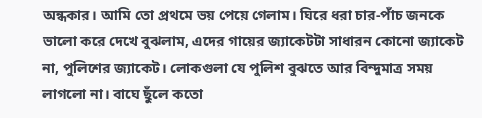অন্ধকার। আমি তো প্রথমে ভয় পেয়ে গেলাম। ঘিরে ধরা চার-পাঁচ জনকে ভালো করে দেখে বুঝলাম, এদের গায়ের জ্যাকেটটা সাধারন কোনো জ্যাকেট না, পুলিশের জ্যাকেট। লোকগুলা যে পুলিশ বুঝতে আর বিন্দুমাত্র সময় লাগলো না। বাঘে ছুঁলে কতো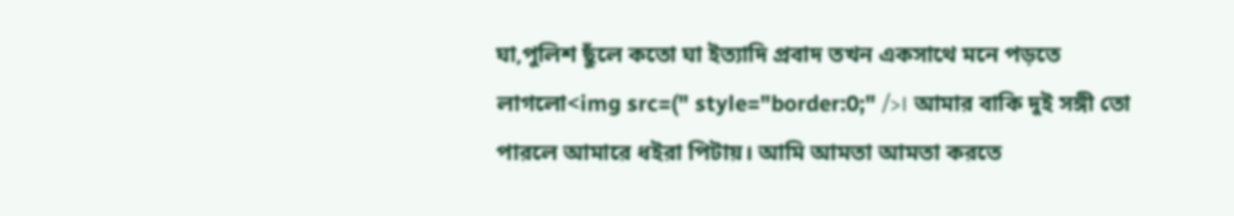ঘা,পুলিশ ছুঁলে কতো ঘা ইত্যাদি প্রবাদ তখন একসাথে মনে পড়তে লাগলো<img src=(" style="border:0;" />। আমার বাকি দুই সঙ্গী তো পারলে আমারে ধইরা পিটায়। আমি আমতা আমতা করতে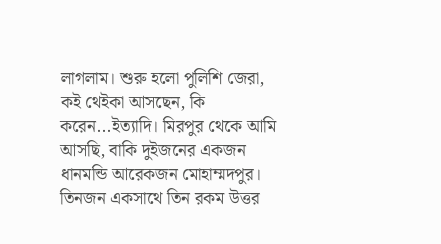লাগলাম। শুরু হলো পুলিশি জেরা, কই থেইকা আসছেন, কি করেন...ইত্যাদি। মিরপুর থেকে আমি আসছি, বাকি দুইজনের একজন ধানমন্ডি আরেকজন মোহাম্মদপুর। তিনজন একসাথে তিন রকম উত্তর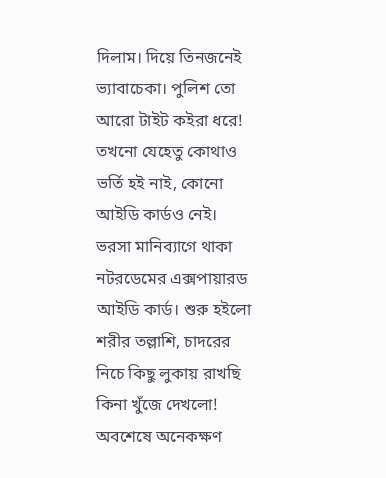দিলাম। দিয়ে তিনজনেই ভ্যাবাচেকা। পুলিশ তো আরো টাইট কইরা ধরে! তখনো যেহেতু কোথাও ভর্তি হই নাই, কোনো আইডি কার্ডও নেই। ভরসা মানিব্যাগে থাকা নটরডেমের এক্সপায়ারড আইডি কার্ড। শুরু হইলো শরীর তল্লাশি, চাদরের নিচে কিছু লুকায় রাখছি কিনা খুঁজে দেখলো! অবশেষে অনেকক্ষণ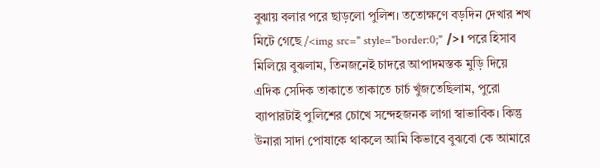বুঝায় বলার পরে ছাড়লো পুলিশ। ততোক্ষণে বড়দিন দেখার শখ মিটে গেছে/<img src=" style="border:0;" />। পরে হিসাব মিলিয়ে বুঝলাম, তিনজনেই চাদরে আপাদমস্তক মুড়ি দিয়ে এদিক সেদিক তাকাতে তাকাতে চার্চ খুঁজতেছিলাম, পুরো ব্যাপারটাই পুলিশের চোখে সন্দেহজনক লাগা স্বাভাবিক। কিন্তু উনারা সাদা পোষাকে থাকলে আমি কিভাবে বুঝবো কে আমারে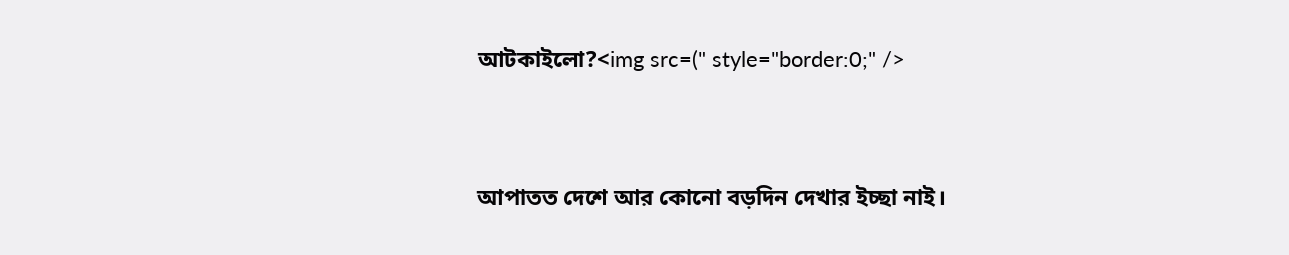আটকাইলো?<img src=(" style="border:0;" />


আপাতত দেশে আর কোনো বড়দিন দেখার ইচ্ছা নাই।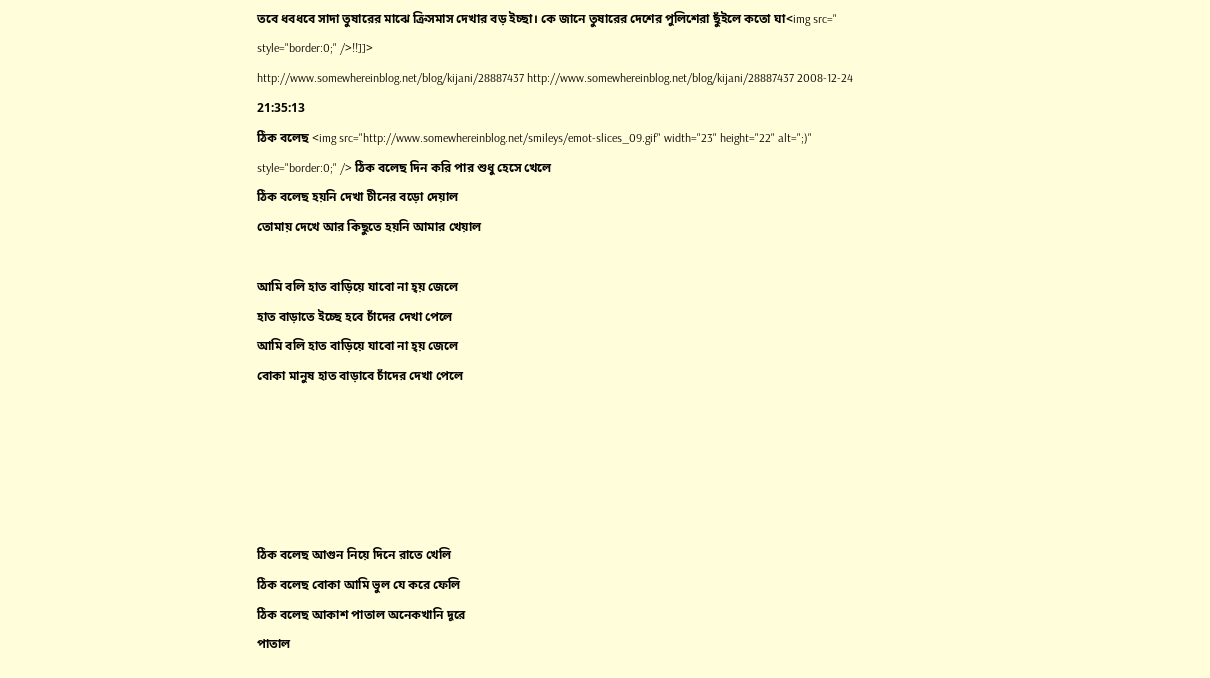তবে ধবধবে সাদা তুষারের মাঝে ক্রিসমাস দেখার বড় ইচ্ছা। কে জানে তুষারের দেশের পুলিশেরা ছুঁইলে কতো ঘা<img src=" style="border:0;" />!!]]>
http://www.somewhereinblog.net/blog/kijani/28887437 http://www.somewhereinblog.net/blog/kijani/28887437 2008-12-24 21:35:13
ঠিক বলেছ <img src="http://www.somewhereinblog.net/smileys/emot-slices_09.gif" width="23" height="22" alt=";)" style="border:0;" /> ঠিক বলেছ দিন করি পার শুধু হেসে খেলে
ঠিক বলেছ হয়নি দেখা চীনের বড়ো দেয়াল
তোমায় দেখে আর কিছুতে হয়নি আমার খেয়াল

আমি বলি হাত বাড়িয়ে যাবো না হ্য় জেলে
হাত বাড়াতে ইচ্ছে হবে চাঁদের দেখা পেলে
আমি বলি হাত বাড়িয়ে যাবো না হ্য় জেলে
বোকা মানুষ হাত বাড়াবে চাঁদের দেখা পেলে





ঠিক বলেছ আগুন নিয়ে দিনে রাতে খেলি
ঠিক বলেছ বোকা আমি ভুল যে করে ফেলি
ঠিক বলেছ আকাশ পাতাল অনেকখানি দূরে
পাতাল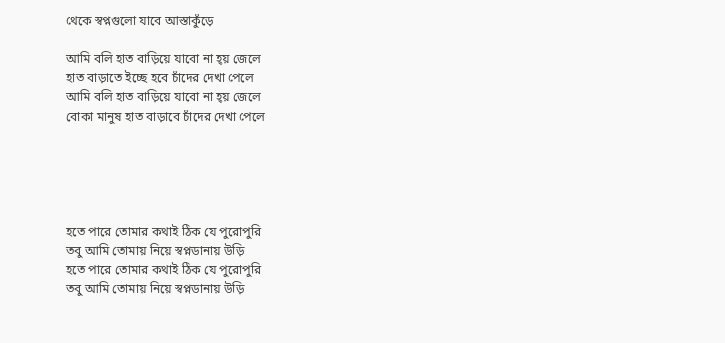থেকে স্বপ্নগুলো যাবে আস্তাকুঁড়ে

আমি বলি হাত বাড়িয়ে যাবো না হ্য় জেলে
হাত বাড়াতে ইচ্ছে হবে চাঁদের দেখা পেলে
আমি বলি হাত বাড়িয়ে যাবো না হ্য় জেলে
বোকা মানুষ হাত বাড়াবে চাঁদের দেখা পেলে





হতে পারে তোমার কথাই ঠিক যে পুরোপুরি
তবু আমি তোমায় নিয়ে স্বপ্নডানায় উড়ি
হতে পারে তোমার কথাই ঠিক যে পুরোপুরি
তবু আমি তোমায় নিয়ে স্বপ্নডানায় উড়ি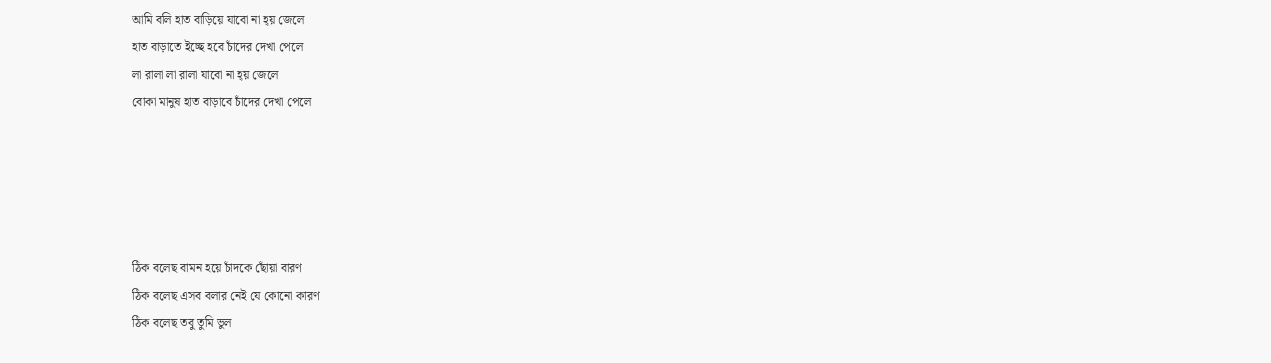আমি বলি হাত বাড়িয়ে যাবো না হ্য় জেলে
হাত বাড়াতে ইচ্ছে হবে চাঁদের দেখা পেলে
লা রালা লা রালা যাবো না হ্য় জেলে
বোকা মানুষ হাত বাড়াবে চাঁদের দেখা পেলে





ঠিক বলেছ বামন হয়ে চাঁদকে ছোঁয়া বারণ
ঠিক বলেছ এসব বলার নেই যে কোনো কারণ
ঠিক বলেছ তবু তুমি ভুল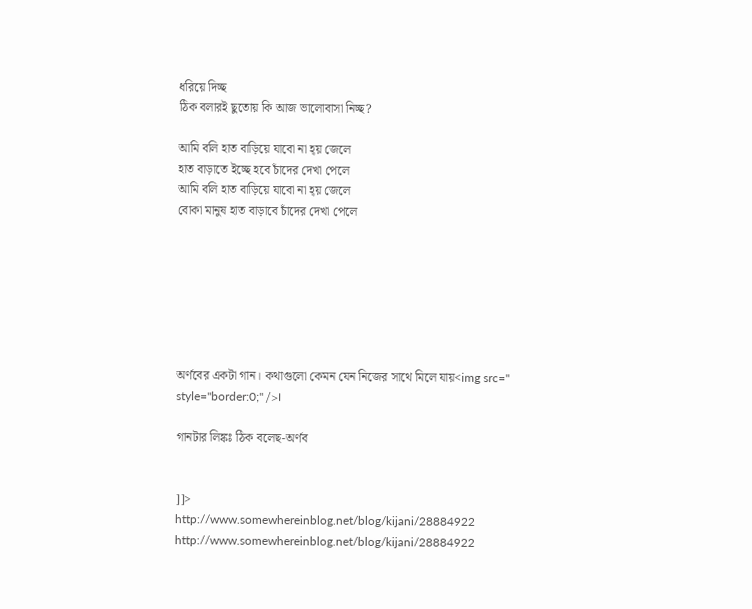ধরিয়ে দিচ্ছ
ঠিক বলারই ছুতোয় কি আজ ভালোবাসা নিচ্ছ?

আমি বলি হাত বাড়িয়ে যাবো না হ্য় জেলে
হাত বাড়াতে ইচ্ছে হবে চাঁদের দেখা পেলে
আমি বলি হাত বাড়িয়ে যাবো না হ্য় জেলে
বোকা মানুষ হাত বাড়াবে চাঁদের দেখা পেলে







অর্ণবের একটা গান। কথাগুলো কেমন যেন নিজের সাথে মিলে যায়<img src=" style="border:0;" />।

গানটার লিঙ্কঃ ঠিক বলেছ-অর্ণব


]]>
http://www.somewhereinblog.net/blog/kijani/28884922 http://www.somewhereinblog.net/blog/kijani/28884922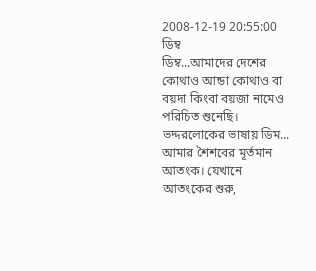2008-12-19 20:55:00
ডিম্ব
ডিম্ব...আমাদের দেশের কোথাও আন্ডা কোথাও বা বয়দা কিংবা বয়জা নামেও পরিচিত শুনেছি। ভদ্দরলোকের ভাষায় ডিম... আমার শৈশবের মূর্তমান আতংক। যেখানে আতংকের শুরু,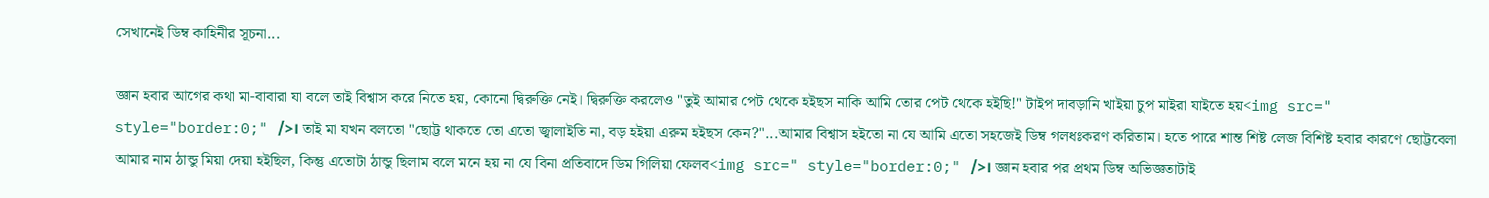সেখানেই ডিম্ব কাহিনীর সূচনা...

জ্ঞান হবার আগের কথা মা-বাবারা যা বলে তাই বিশ্বাস করে নিতে হয়, কোনো দ্বিরুক্তি নেই। দ্বিরুক্তি করলেও "তুই আমার পেট থেকে হইছস নাকি আমি তোর পেট থেকে হইছি!" টাইপ দাবড়ানি খাইয়া চুপ মাইরা যাইতে হয়<img src=" style="border:0;" />। তাই মা যখন বলতো "ছোট্ট থাকতে তো এতো জ্বালাইতি না, বড় হইয়া এরুম হইছস কেন?"...আমার বিশ্বাস হইতো না যে আমি এতো সহজেই ডিম্ব গলধঃকরণ করিতাম। হতে পারে শান্ত শিষ্ট লেজ বিশিষ্ট হবার কারণে ছোট্টবেলা আমার নাম ঠান্ডু মিয়া দেয়া হইছিল, কিন্তু এতোটা ঠান্ডু ছিলাম বলে মনে হয় না যে বিনা প্রতিবাদে ডিম গিলিয়া ফেলব<img src=" style="border:0;" />। জ্ঞান হবার পর প্রথম ডিম্ব অভিজ্ঞতাটাই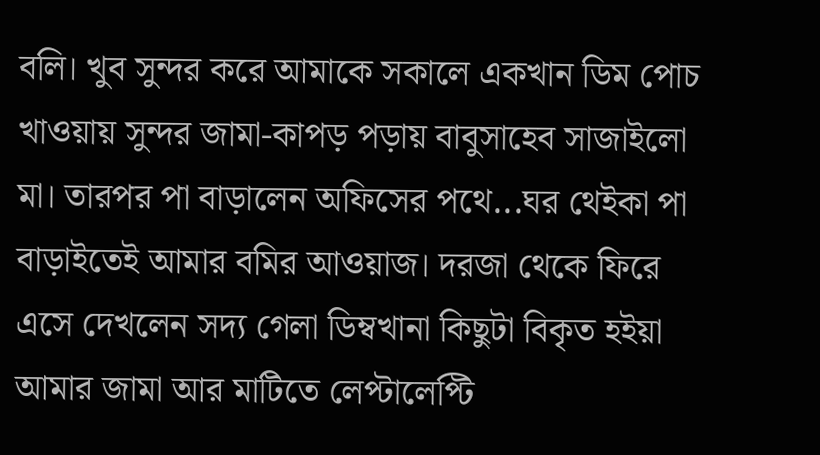বলি। খুব সুন্দর করে আমাকে সকালে একখান ডিম পোচ খাওয়ায় সুন্দর জামা-কাপড় পড়ায় বাবুসাহেব সাজাইলো মা। তারপর পা বাড়ালেন অফিসের পথে...ঘর থেইকা পা বাড়াইতেই আমার বমির আওয়াজ। দরজা থেকে ফিরে এসে দেখলেন সদ্য গেলা ডিম্বখানা কিছুটা বিকৃত হইয়া আমার জামা আর মাটিতে লেপ্টালেপ্টি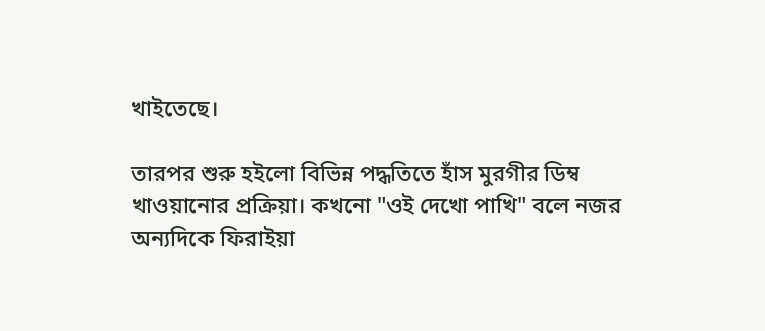খাইতেছে।

তারপর শুরু হইলো বিভিন্ন পদ্ধতিতে হাঁস মুরগীর ডিম্ব খাওয়ানোর প্রক্রিয়া। কখনো "ওই দেখো পাখি" বলে নজর অন্যদিকে ফিরাইয়া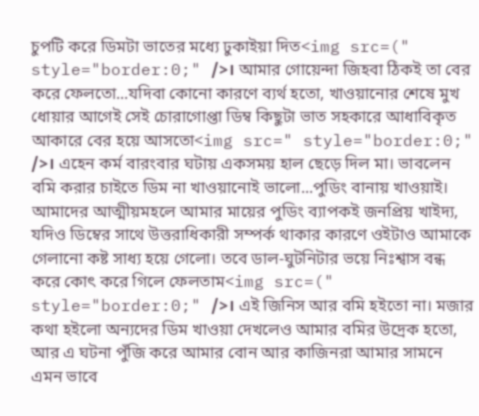চুপটি করে ডিমটা ভাতের মধ্যে ঢুকাইয়া দিত<img src=(" style="border:0;" />। আমার গোয়েন্দা জিহবা ঠিকই তা বের করে ফেলতো...যদিবা কোনো কারণে ব্যর্থ হতো, খাওয়ানোর শেষে মুখ ধোয়ার আগেই সেই চোরাগোপ্তা ডিম্ব কিছুটা ভাত সহকারে আধাবিকৃত আকারে বের হয়ে আসতো<img src=" style="border:0;" />। এহেন কর্ম বারংবার ঘটায় একসময় হাল ছেড়ে দিল মা। ভাবলেন বমি করার চাইতে ডিম না খাওয়ানোই ভালো...পুডিং বানায় খাওয়াই। আমাদের আত্মীয়মহলে আমার মায়ের পুডিং ব্যাপকই জনপ্রিয় খাইদ্য, যদিও ডিম্বের সাথে উত্তরাধিকারী সম্পর্ক থাকার কারণে ওইটাও আমাকে গেলানো কষ্ট সাধ্য হয়ে গেলো। তবে ডাল-ঘুটনিটার ভয়ে নিঃশ্বাস বন্ধ করে কোৎ করে গিলে ফেলতাম<img src=(" style="border:0;" />। এই জিনিস আর বমি হইতো না। মজার কথা হইলো অন্যদের ডিম খাওয়া দেখলেও আমার বমির উদ্রেক হতো, আর এ ঘটনা পুঁজি করে আমার বোন আর কাজিনরা আমার সামনে এমন ভাবে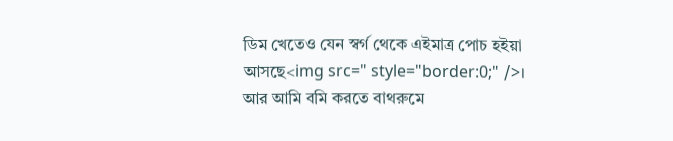ডিম খেতেও যেন স্বর্গ থেকে এইমাত্র পোচ হইয়া আসছে<img src=" style="border:0;" />। আর আমি বমি করতে বাথরুমে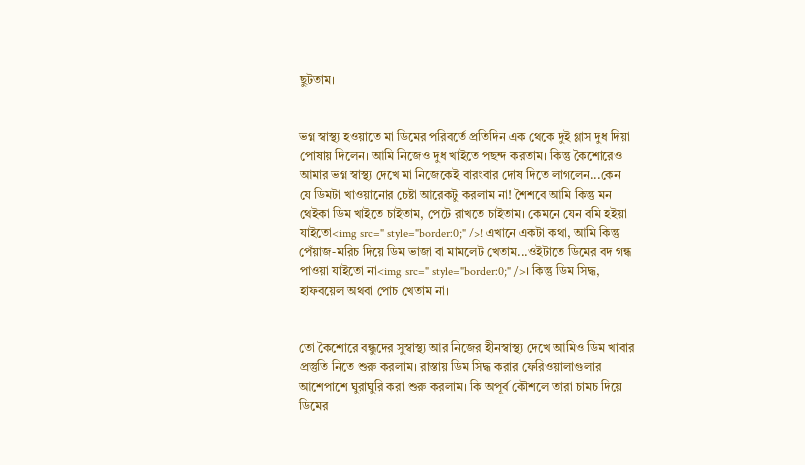ছুটতাম।


ভগ্ন স্বাস্থ্য হওয়াতে মা ডিমের পরিবর্তে প্রতিদিন এক থেকে দুই গ্লাস দুধ দিয়া পোষায় দিলেন। আমি নিজেও দুধ খাইতে পছন্দ করতাম। কিন্তু কৈশোরেও আমার ভগ্ন স্বাস্থ্য দেখে মা নিজেকেই বারংবার দোষ দিতে লাগলেন...কেন যে ডিমটা খাওয়ানোর চেষ্টা আরেকটু করলাম না! শৈশবে আমি কিন্তু মন থেইকা ডিম খাইতে চাইতাম, পেটে রাখতে চাইতাম। কেমনে যেন বমি হইয়া যাইতো<img src=" style="border:0;" />! এখানে একটা কথা, আমি কিন্তু পেঁয়াজ-মরিচ দিয়ে ডিম ভাজা বা মামলেট খেতাম...ওইটাতে ডিমের বদ গন্ধ পাওয়া যাইতো না<img src=" style="border:0;" />। কিন্তু ডিম সিদ্ধ, হাফবয়েল অথবা পোচ খেতাম না।


তো কৈশোরে বন্ধুদের সুস্বাস্থ্য আর নিজের হীনস্বাস্থ্য দেখে আমিও ডিম খাবার প্রস্তুতি নিতে শুরু করলাম। রাস্তায় ডিম সিদ্ধ করার ফেরিওয়ালাগুলার আশেপাশে ঘুরাঘুরি করা শুরু করলাম। কি অপূর্ব কৌশলে তারা চামচ দিয়ে ডিমের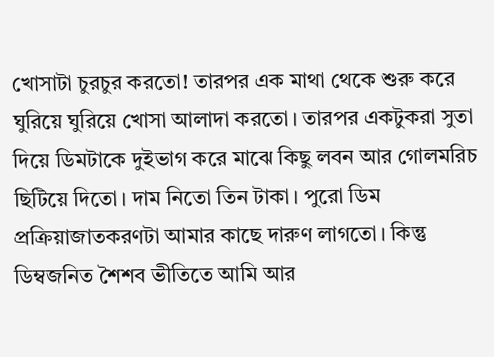খোসাটা চুরচুর করতো! তারপর এক মাথা থেকে শুরু করে ঘুরিয়ে ঘুরিয়ে খোসা আলাদা করতো। তারপর একটুকরা সুতা দিয়ে ডিমটাকে দুইভাগ করে মাঝে কিছু লবন আর গোলমরিচ ছিটিয়ে দিতো। দাম নিতো তিন টাকা। পুরো ডিম প্রক্রিয়াজাতকরণটা আমার কাছে দারুণ লাগতো। কিন্তু ডিম্বজনিত শৈশব ভীতিতে আমি আর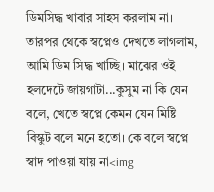ডিমসিদ্ধ খাবার সাহস করলাম না। তারপর থেকে স্বপ্নেও দেখতে লাগলাম, আমি ডিম সিদ্ধ খাচ্ছি। মাঝের ওই হলদেটে জায়গাটা...কুসুম না কি যেন বলে, খেতে স্বপ্নে কেমন যেন মিষ্টি বিস্কুট বলে মনে হতো। কে বলে স্বপ্নে স্বাদ পাওয়া যায় না<img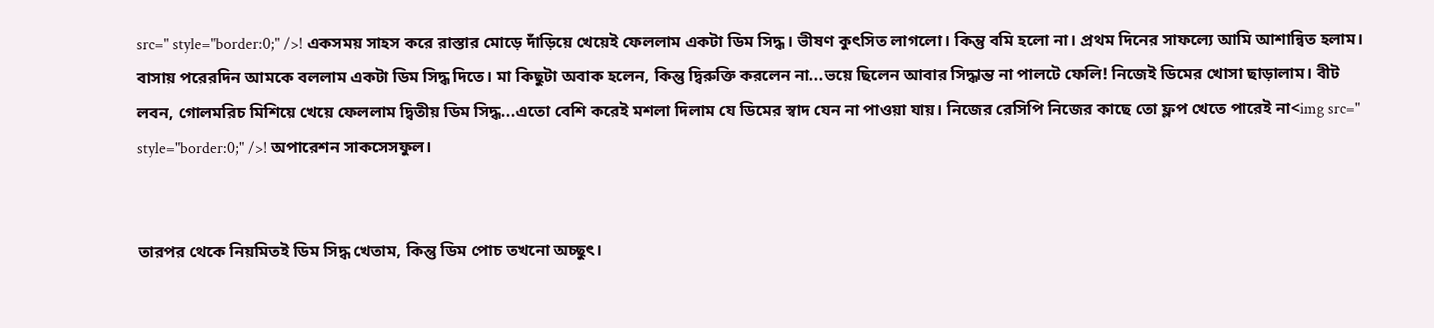src=" style="border:0;" />! একসময় সাহস করে রাস্তার মোড়ে দাঁড়িয়ে খেয়েই ফেললাম একটা ডিম সিদ্ধ। ভীষণ কুৎসিত লাগলো। কিন্তু বমি হলো না। প্রথম দিনের সাফল্যে আমি আশান্বিত হলাম। বাসায় পরেরদিন আমকে বললাম একটা ডিম সিদ্ধ দিতে। মা কিছুটা অবাক হলেন, কিন্তু দ্বিরুক্তি করলেন না...ভয়ে ছিলেন আবার সিদ্ধান্ত না পালটে ফেলি! নিজেই ডিমের খোসা ছাড়ালাম। বীট লবন, গোলমরিচ মিশিয়ে খেয়ে ফেললাম দ্বিতীয় ডিম সিদ্ধ...এতো বেশি করেই মশলা দিলাম যে ডিমের স্বাদ যেন না পাওয়া যায়। নিজের রেসিপি নিজের কাছে তো ফ্লপ খেতে পারেই না<img src=" style="border:0;" />! অপারেশন সাকসেসফুল।


তারপর থেকে নিয়মিতই ডিম সিদ্ধ খেতাম, কিন্তু ডিম পোচ তখনো অচ্ছুৎ।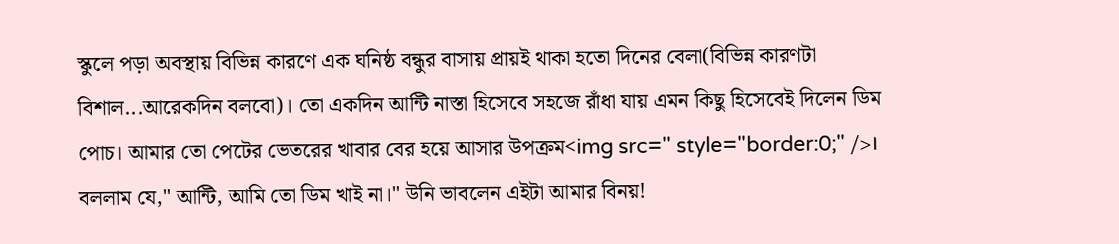স্কুলে পড়া অবস্থায় বিভিন্ন কারণে এক ঘনিষ্ঠ বন্ধুর বাসায় প্রায়ই থাকা হতো দিনের বেলা(বিভিন্ন কারণটা বিশাল...আরেকদিন বলবো)। তো একদিন আন্টি নাস্তা হিসেবে সহজে রাঁধা যায় এমন কিছু হিসেবেই দিলেন ডিম পোচ। আমার তো পেটের ভেতরের খাবার বের হয়ে আসার উপক্রম<img src=" style="border:0;" />। বললাম যে," আন্টি, আমি তো ডিম খাই না।" উনি ভাবলেন এইটা আমার বিনয়!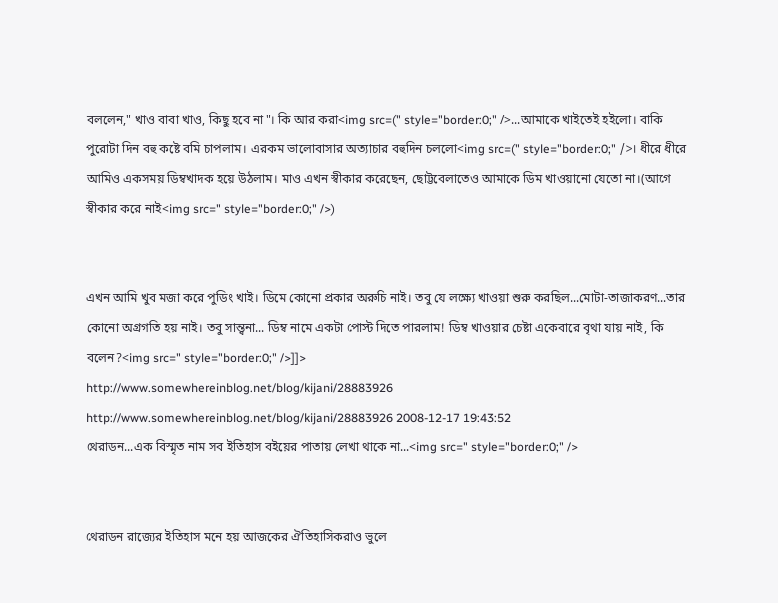বললেন," খাও বাবা খাও, কিছু হবে না"। কি আর করা<img src=(" style="border:0;" />...আমাকে খাইতেই হইলো। বাকি পুরোটা দিন বহু কষ্টে বমি চাপলাম। এরকম ভালোবাসার অত্যাচার বহুদিন চললো<img src=(" style="border:0;" />। ধীরে ধীরে আমিও একসময় ডিম্বখাদক হয়ে উঠলাম। মাও এখন স্বীকার করেছেন, ছোট্টবেলাতেও আমাকে ডিম খাওয়ানো যেতো না।(আগে স্বীকার করে নাই<img src=" style="border:0;" />)


এখন আমি খুব মজা করে পুডিং খাই। ডিমে কোনো প্রকার অরুচি নাই। তবু যে লক্ষ্যে খাওয়া শুরু করছিল...মোটা-তাজাকরণ...তার কোনো অগ্রগতি হয় নাই। তবু সান্ত্বনা... ডিম্ব নামে একটা পোস্ট দিতে পারলাম! ডিম্ব খাওয়ার চেষ্টা একেবারে বৃথা যায় নাই, কি বলেন?<img src=" style="border:0;" />]]>
http://www.somewhereinblog.net/blog/kijani/28883926 http://www.somewhereinblog.net/blog/kijani/28883926 2008-12-17 19:43:52
থেরাডন...এক বিস্মৃত নাম সব ইতিহাস বইয়ের পাতায় লেখা থাকে না...<img src=" style="border:0;" />


থেরাডন রাজ্যের ইতিহাস মনে হয় আজকের ঐতিহাসিকরাও ভুলে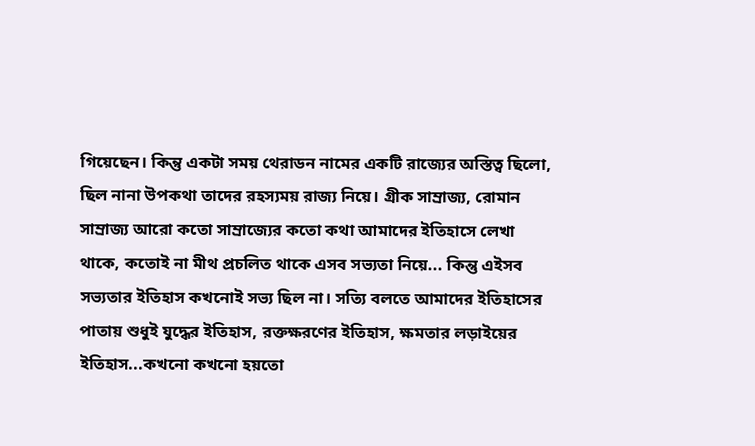গিয়েছেন। কিন্তু একটা সময় থেরাডন নামের একটি রাজ্যের অস্তিত্ব ছিলো, ছিল নানা উপকথা তাদের রহস্যময় রাজ্য নিয়ে। গ্রীক সাম্রাজ্য, রোমান সাম্রাজ্য আরো কতো সাম্রাজ্যের কতো কথা আমাদের ইতিহাসে লেখা থাকে, কতোই না মীথ প্রচলিত থাকে এসব সভ্যতা নিয়ে... কিন্তু এইসব সভ্যতার ইতিহাস কখনোই সভ্য ছিল না। সত্যি বলতে আমাদের ইতিহাসের পাতায় শুধুই যুদ্ধের ইতিহাস, রক্তক্ষরণের ইতিহাস, ক্ষমতার লড়াইয়ের ইতিহাস...কখনো কখনো হয়তো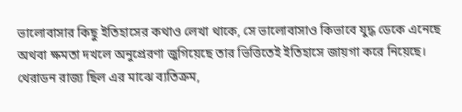ভালোবাসার কিছু ইতিহাসের কথাও লেখা থাকে, সে ভালোবাসাও কিভাবে যুদ্ধ ডেকে এনেছে অথবা ক্ষমতা দখলে অনুপ্রেরণা জুগিয়েছে তার ভিত্তিতেই ইতিহাসে জায়গা করে নিয়েছে। থেরাডন রাজ্য ছিল এর মাঝে ব্যতিক্রম,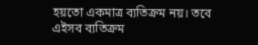হয়তো একমাত্র ব্যতিক্রম নয়। তবে এইসব ব্যতিক্রম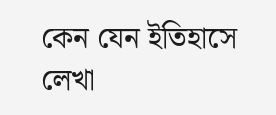কেন যেন ইতিহাসে লেখা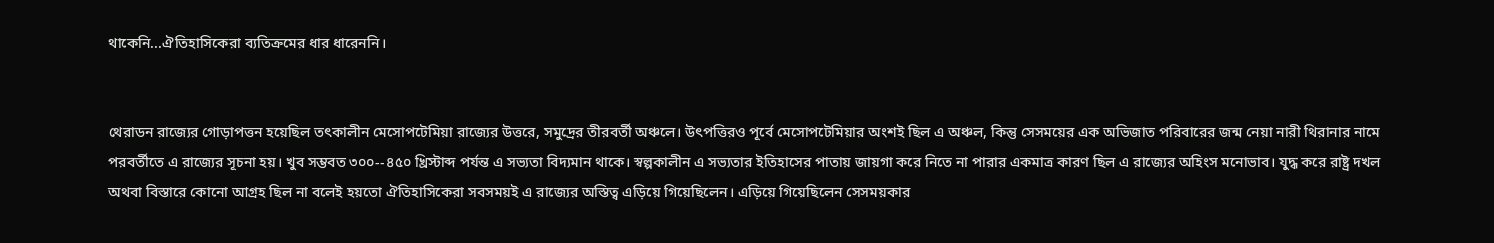থাকেনি...ঐতিহাসিকেরা ব্যতিক্রমের ধার ধারেননি।


থেরাডন রাজ্যের গোড়াপত্তন হয়েছিল তৎকালীন মেসোপটেমিয়া রাজ্যের উত্তরে, সমুদ্রের তীরবর্তী অঞ্চলে। উৎপত্তিরও পূর্বে মেসোপটেমিয়ার অংশই ছিল এ অঞ্চল, কিন্তু সেসময়ের এক অভিজাত পরিবারের জন্ম নেয়া নারী থিরানার নামে পরবর্তীতে এ রাজ্যের সূচনা হয়। খুব সম্ভবত ৩০০--৪৫০ খ্রিস্টাব্দ পর্যন্ত এ সভ্যতা বিদ্যমান থাকে। স্বল্পকালীন এ সভ্যতার ইতিহাসের পাতায় জায়গা করে নিতে না পারার একমাত্র কারণ ছিল এ রাজ্যের অহিংস মনোভাব। যুদ্ধ করে রাষ্ট্র দখল অথবা বিস্তারে কোনো আগ্রহ ছিল না বলেই হয়তো ঐতিহাসিকেরা সবসময়ই এ রাজ্যের অস্তিত্ব এড়িয়ে গিয়েছিলেন। এড়িয়ে গিয়েছিলেন সেসময়কার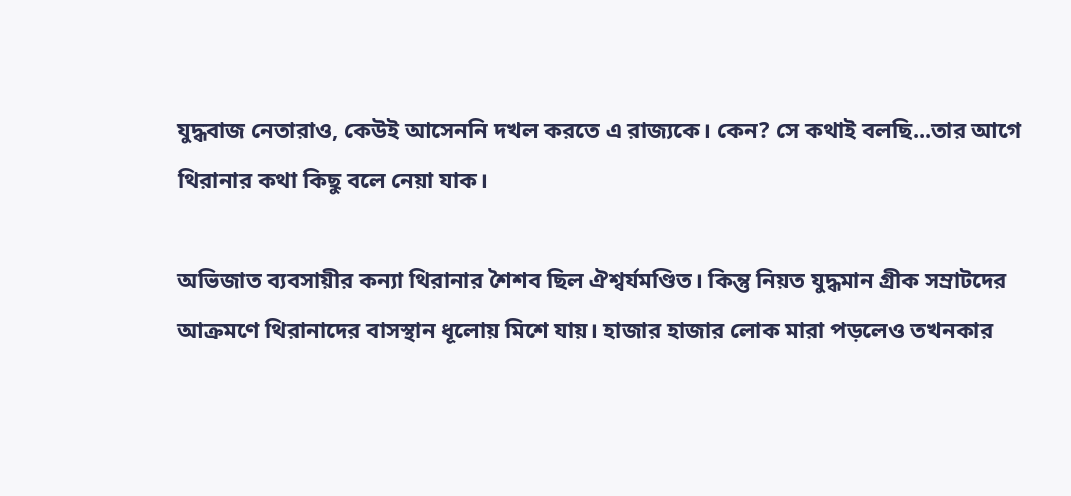যুদ্ধবাজ নেতারাও, কেউই আসেননি দখল করতে এ রাজ্যকে। কেন? সে কথাই বলছি...তার আগে থিরানার কথা কিছু বলে নেয়া যাক।

অভিজাত ব্যবসায়ীর কন্যা থিরানার শৈশব ছিল ঐশ্বর্যমণ্ডিত। কিন্তু নিয়ত যুদ্ধমান গ্রীক সম্রাটদের আক্রমণে থিরানাদের বাসস্থান ধূলোয় মিশে যায়। হাজার হাজার লোক মারা পড়লেও তখনকার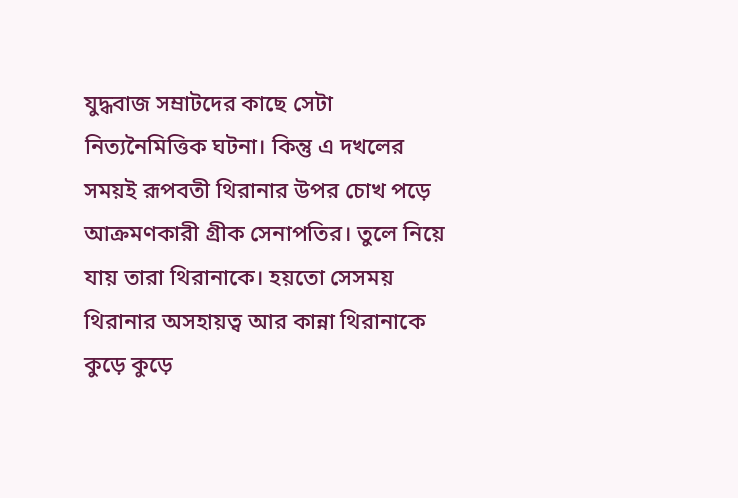যুদ্ধবাজ সম্রাটদের কাছে সেটা নিত্যনৈমিত্তিক ঘটনা। কিন্তু এ দখলের সময়ই রূপবতী থিরানার উপর চোখ পড়ে আক্রমণকারী গ্রীক সেনাপতির। তুলে নিয়ে যায় তারা থিরানাকে। হয়তো সেসময় থিরানার অসহায়ত্ব আর কান্না থিরানাকে কুড়ে কুড়ে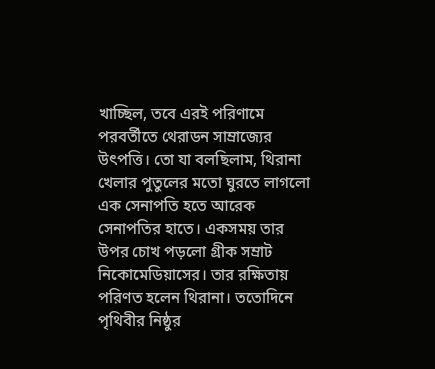খাচ্ছিল, তবে এরই পরিণামে পরবর্তীতে থেরাডন সাম্রাজ্যের উৎপত্তি। তো যা বলছিলাম, থিরানা খেলার পুতুলের মতো ঘুরতে লাগলো এক সেনাপতি হতে আরেক সেনাপতির হাতে। একসময় তার উপর চোখ পড়লো গ্রীক সম্রাট নিকোমেডিয়াসের। তার রক্ষিতায় পরিণত হলেন থিরানা। ততোদিনে পৃথিবীর নিষ্ঠুর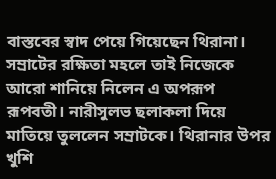বাস্তবের স্বাদ পেয়ে গিয়েছেন থিরানা। সম্রাটের রক্ষিতা মহলে তাই নিজেকে আরো শানিয়ে নিলেন এ অপরূপ রূপবতী। নারীসুলভ ছলাকলা দিয়ে মাতিয়ে তুললেন সম্রাটকে। থিরানার উপর খুশি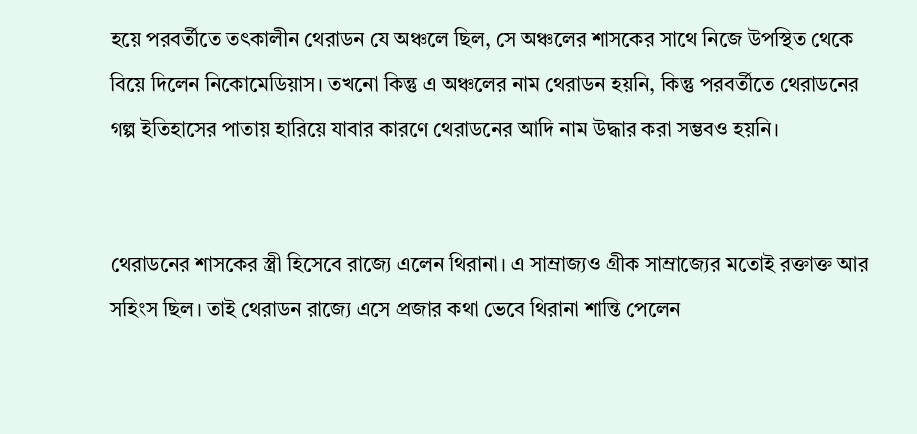হয়ে পরবর্তীতে তৎকালীন থেরাডন যে অঞ্চলে ছিল, সে অঞ্চলের শাসকের সাথে নিজে উপস্থিত থেকে বিয়ে দিলেন নিকোমেডিয়াস। তখনো কিন্তু এ অঞ্চলের নাম থেরাডন হয়নি, কিন্তু পরবর্তীতে থেরাডনের গল্প ইতিহাসের পাতায় হারিয়ে যাবার কারণে থেরাডনের আদি নাম উদ্ধার করা সম্ভবও হয়নি।


থেরাডনের শাসকের স্ত্রী হিসেবে রাজ্যে এলেন থিরানা। এ সাম্রাজ্যও গ্রীক সাম্রাজ্যের মতোই রক্তাক্ত আর সহিংস ছিল। তাই থেরাডন রাজ্যে এসে প্রজার কথা ভেবে থিরানা শান্তি পেলেন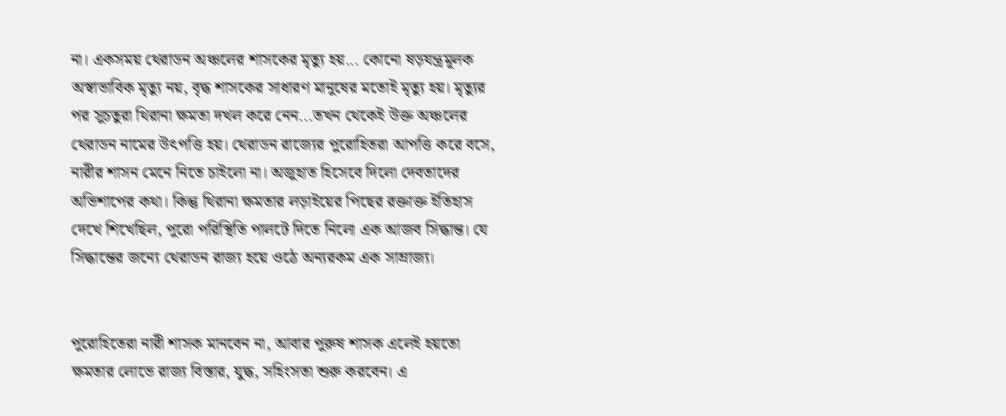না। একসময় থেরাডন অঞ্চলের শাসকের মৃত্যু হয়... কোনো ষড়যন্ত্রমূলক অস্বাভাবিক মৃত্যু নয়, বৃদ্ধ শাসকের সাধারণ মানুষের মতোই মৃত্যু হয়। মৃত্যুর পর সুচতুরা থিরানা ক্ষমতা দখল করে নেন...তখন থেকেই উক্ত অঞ্চলের থেরাডন নামের উৎপত্তি হয়। থেরাডন রাজ্যের পুরোহিতরা আপত্তি করে বসে, নারীর শাসন মেনে নিতে চাইলো না। অজুহাত হিসেবে দিলো দেবতাদের অভিশাপের কথা। কিন্তু থিরানা ক্ষমতার লড়াইয়ের পিছের রক্তাক্ত ইতিহাস দেখে শিখেছিল, পুরো পরিস্থিতি পালটে দিতে নিলো এক আজব সিদ্ধান্ত। যে সিদ্ধান্তের জন্যে থেরাডন রাজ্য হয়ে ওঠে অন্যরকম এক সাম্রাজ্য।


পুরোহিতেরা নারী শাসক মানবেন না, আবার পুরুষ শাসক এলেই হয়তো ক্ষমতার লোভে রাজ্য বিস্তার, যুদ্ধ, সহিংসতা শুরু করবেন। এ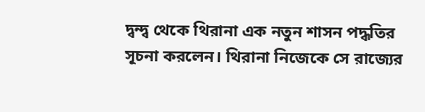দ্বন্দ্ব থেকে থিরানা এক নতুন শাসন পদ্ধতির সূচনা করলেন। থিরানা নিজেকে সে রাজ্যের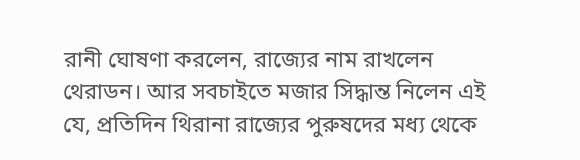রানী ঘোষণা করলেন, রাজ্যের নাম রাখলেন থেরাডন। আর সবচাইতে মজার সিদ্ধান্ত নিলেন এই যে, প্রতিদিন থিরানা রাজ্যের পুরুষদের মধ্য থেকে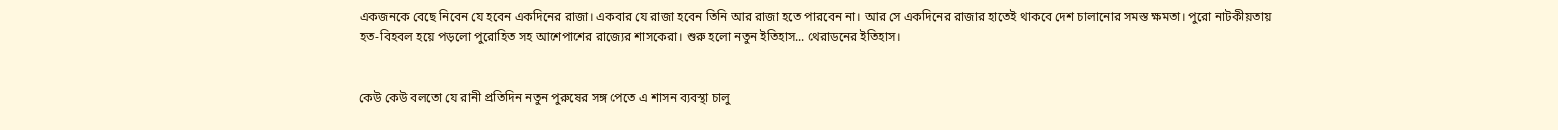একজনকে বেছে নিবেন যে হবেন একদিনের রাজা। একবার যে রাজা হবেন তিনি আর রাজা হতে পারবেন না। আর সে একদিনের রাজার হাতেই থাকবে দেশ চালানোর সমস্ত ক্ষমতা। পুরো নাটকীয়তায় হত-বিহবল হয়ে পড়লো পুরোহিত সহ আশেপাশের রাজ্যের শাসকেরা। শুরু হলো নতুন ইতিহাস... থেরাডনের ইতিহাস।


কেউ কেউ বলতো যে রানী প্রতিদিন নতুন পুরুষের সঙ্গ পেতে এ শাসন ব্যবস্থা চালু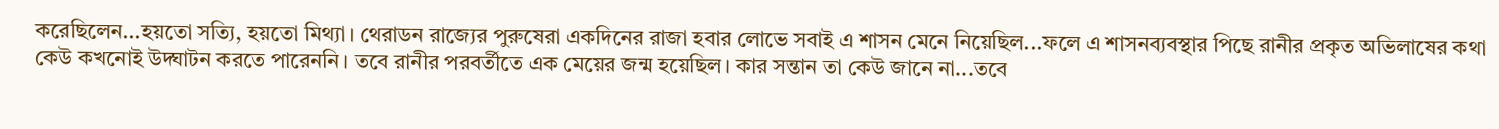করেছিলেন...হয়তো সত্যি, হয়তো মিথ্যা। থেরাডন রাজ্যের পুরুষেরা একদিনের রাজা হবার লোভে সবাই এ শাসন মেনে নিয়েছিল...ফলে এ শাসনব্যবস্থার পিছে রানীর প্রকৃত অভিলাষের কথা কেউ কখনোই উদ্ঘাটন করতে পারেননি। তবে রানীর পরবর্তীতে এক মেয়ের জন্ম হয়েছিল। কার সন্তান তা কেউ জানে না...তবে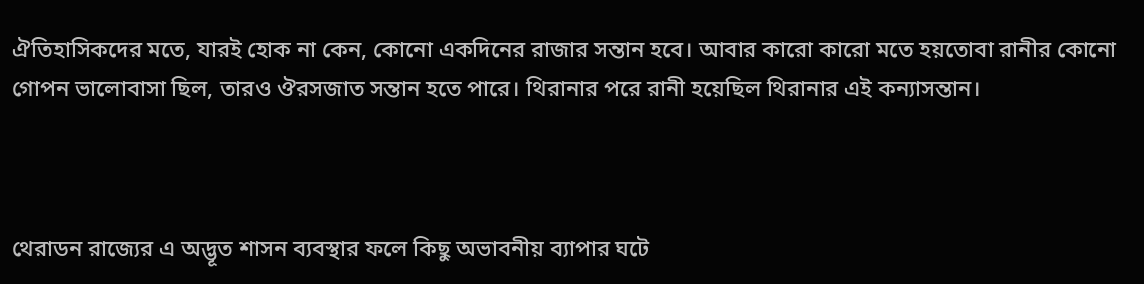ঐতিহাসিকদের মতে, যারই হোক না কেন, কোনো একদিনের রাজার সন্তান হবে। আবার কারো কারো মতে হয়তোবা রানীর কোনো গোপন ভালোবাসা ছিল, তারও ঔরসজাত সন্তান হতে পারে। থিরানার পরে রানী হয়েছিল থিরানার এই কন্যাসন্তান।



থেরাডন রাজ্যের এ অদ্ভূত শাসন ব্যবস্থার ফলে কিছু অভাবনীয় ব্যাপার ঘটে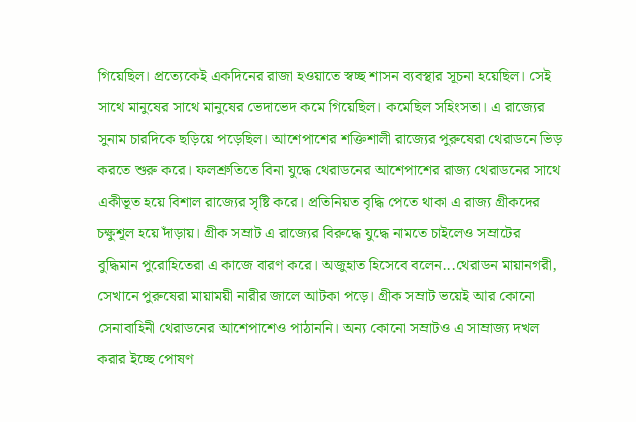গিয়েছিল। প্রত্যেকেই একদিনের রাজা হওয়াতে স্বচ্ছ শাসন ব্যবস্থার সূচনা হয়েছিল। সেই সাথে মানুষের সাথে মানুষের ভেদাভেদ কমে গিয়েছিল। কমেছিল সহিংসতা। এ রাজ্যের সুনাম চারদিকে ছড়িয়ে পড়েছিল। আশেপাশের শক্তিশালী রাজ্যের পুরুষেরা থেরাডনে ভিড় করতে শুরু করে। ফলশ্রুতিতে বিনা যুদ্ধে থেরাডনের আশেপাশের রাজ্য থেরাডনের সাথে একীভূত হয়ে বিশাল রাজ্যের সৃষ্টি করে। প্রতিনিয়ত বৃদ্ধি পেতে থাকা এ রাজ্য গ্রীকদের চক্ষুশূল হয়ে দাঁড়ায়। গ্রীক সম্রাট এ রাজ্যের বিরুদ্ধে যুদ্ধে নামতে চাইলেও সম্রাটের বুদ্ধিমান পুরোহিতেরা এ কাজে বারণ করে। অজুহাত হিসেবে বলেন...থেরাডন মায়ানগরী, সেখানে পুরুষেরা মায়াময়ী নারীর জালে আটকা পড়ে। গ্রীক সম্রাট ভয়েই আর কোনো সেনাবাহিনী থেরাডনের আশেপাশেও পাঠাননি। অন্য কোনো সম্রাটও এ সাম্রাজ্য দখল করার ইচ্ছে পোষণ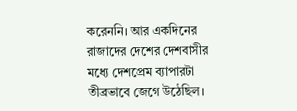করেননি। আর একদিনের রাজাদের দেশের দেশবাসীর মধ্যে দেশপ্রেম ব্যাপারটা তীব্রভাবে জেগে উঠেছিল।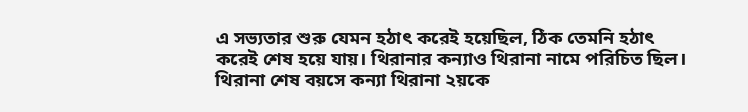এ সভ্যতার শুরু যেমন হঠাৎ করেই হয়েছিল, ঠিক তেমনি হঠাৎ করেই শেষ হয়ে যায়। থিরানার কন্যাও থিরানা নামে পরিচিত ছিল। থিরানা শেষ বয়সে কন্যা থিরানা ২য়কে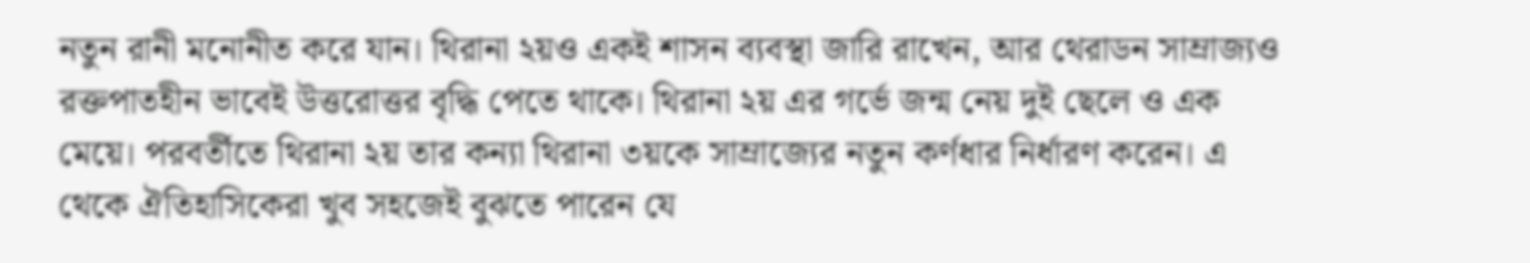নতুন রানী মনোনীত করে যান। থিরানা ২য়ও একই শাসন ব্যবস্থা জারি রাখেন, আর থেরাডন সাম্রাজ্যও রক্তপাতহীন ভাবেই উত্তরোত্তর বৃদ্ধি পেতে থাকে। থিরানা ২য় এর গর্ভে জন্ম নেয় দুই ছেলে ও এক মেয়ে। পরবর্তীতে থিরানা ২য় তার কন্যা থিরানা ৩য়কে সাম্রাজ্যের নতুন কর্ণধার নির্ধারণ করেন। এ থেকে ঐতিহাসিকেরা খুব সহজেই বুঝতে পারেন যে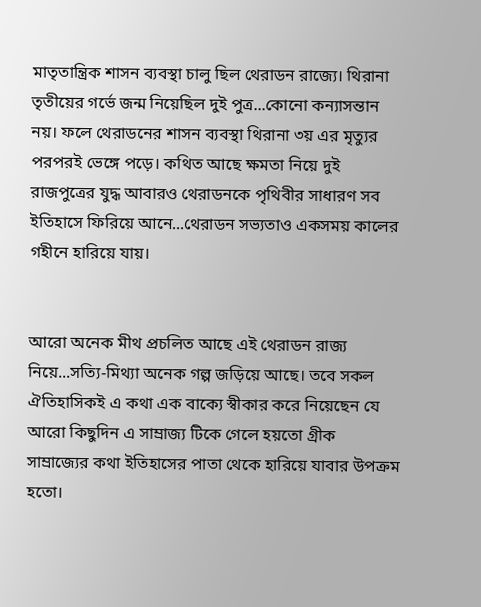মাতৃতান্ত্রিক শাসন ব্যবস্থা চালু ছিল থেরাডন রাজ্যে। থিরানা তৃতীয়ের গর্ভে জন্ম নিয়েছিল দুই পুত্র...কোনো কন্যাসন্তান নয়। ফলে থেরাডনের শাসন ব্যবস্থা থিরানা ৩য় এর মৃত্যুর পরপরই ভেঙ্গে পড়ে। কথিত আছে ক্ষমতা নিয়ে দুই রাজপুত্রের যুদ্ধ আবারও থেরাডনকে পৃথিবীর সাধারণ সব ইতিহাসে ফিরিয়ে আনে...থেরাডন সভ্যতাও একসময় কালের গহীনে হারিয়ে যায়।


আরো অনেক মীথ প্রচলিত আছে এই থেরাডন রাজ্য নিয়ে...সত্যি-মিথ্যা অনেক গল্প জড়িয়ে আছে। তবে সকল ঐতিহাসিকই এ কথা এক বাক্যে স্বীকার করে নিয়েছেন যে আরো কিছুদিন এ সাম্রাজ্য টিকে গেলে হয়তো গ্রীক সাম্রাজ্যের কথা ইতিহাসের পাতা থেকে হারিয়ে যাবার উপক্রম হতো।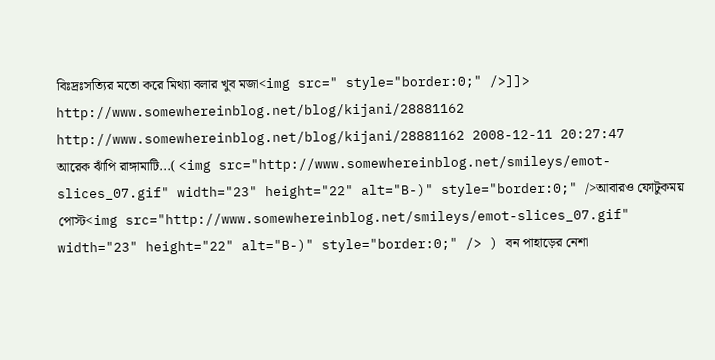বিঃদ্রঃসত্যির মতো করে মিথ্যা বলার খুব মজা<img src=" style="border:0;" />]]>
http://www.somewhereinblog.net/blog/kijani/28881162 http://www.somewhereinblog.net/blog/kijani/28881162 2008-12-11 20:27:47
আরেক ঝাঁপি রাঙ্গামাটি...( <img src="http://www.somewhereinblog.net/smileys/emot-slices_07.gif" width="23" height="22" alt="B-)" style="border:0;" />আবারও ফোটুকময় পোস্ট<img src="http://www.somewhereinblog.net/smileys/emot-slices_07.gif" width="23" height="22" alt="B-)" style="border:0;" /> ) বন পাহাড়ের নেশা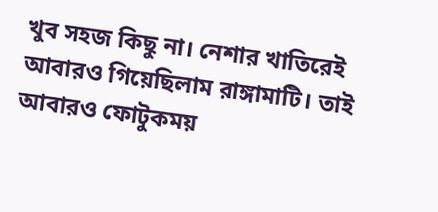খুব সহজ কিছু না। নেশার খাতিরেই আবারও গিয়েছিলাম রাঙ্গামাটি। তাই আবারও ফোটুকময়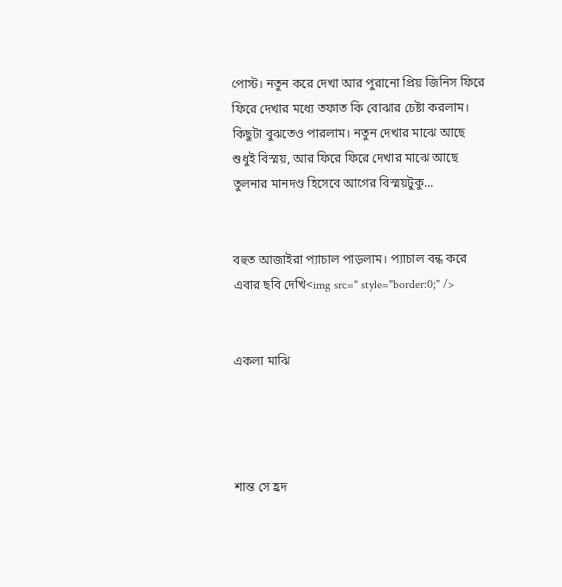পোস্ট। নতুন করে দেখা আর পুরানো প্রিয় জিনিস ফিরে ফিরে দেখার মধ্যে তফাত কি বোঝার চেষ্টা করলাম। কিছুটা বুঝতেও পারলাম। নতুন দেখার মাঝে আছে শুধুই বিস্ময়, আর ফিরে ফিরে দেখার মাঝে আছে তুলনার মানদণ্ড হিসেবে আগের বিস্ময়টুকু...


বহুত আজাইরা প্যাচাল পাড়লাম। প্যাচাল বন্ধ করে এবার ছবি দেখি<img src=" style="border:0;" />


একলা মাঝি




শান্ত সে হ্রদ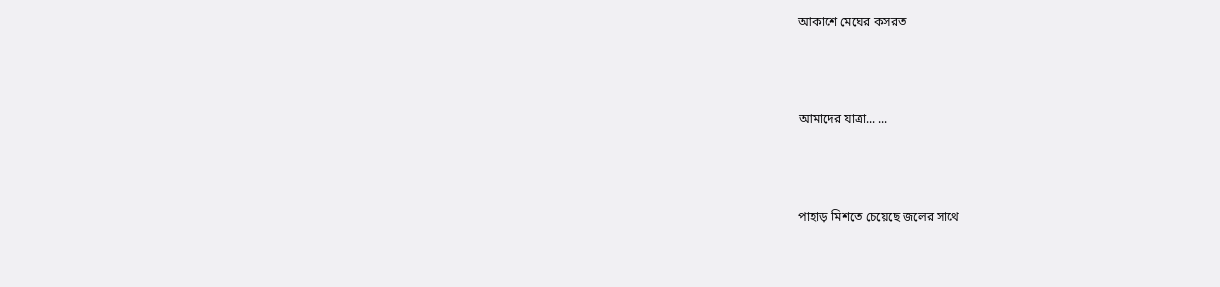আকাশে মেঘের কসরত




আমাদের যাত্রা... ...




পাহাড় মিশতে চেয়েছে জলের সাথে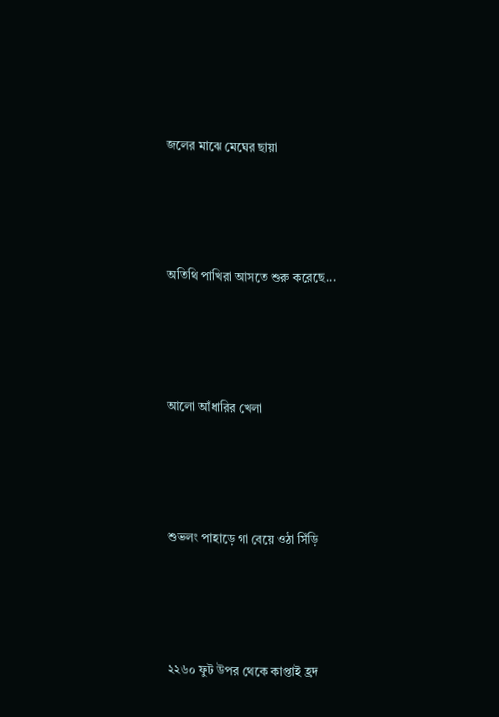জলের মাঝে মেঘের ছায়া




অতিথি পাখিরা আসতে শুরু করেছে...




আলো আঁধারির খেলা




শুভলং পাহাড়ে গা বেয়ে ওঠা সিঁড়ি




২২৬০ ফুট উপর থেকে কাপ্তাই হ্রদ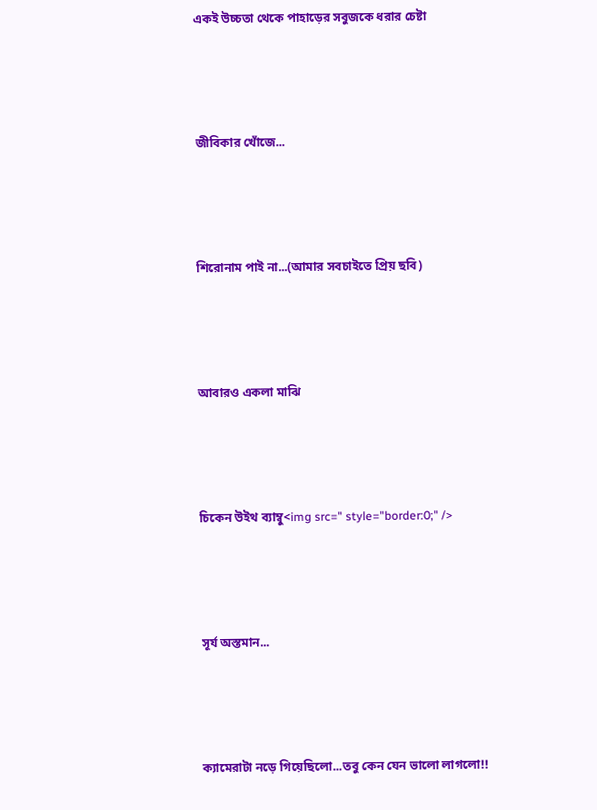একই উচ্চতা থেকে পাহাড়ের সবুজকে ধরার চেষ্টা




জীবিকার খোঁজে...




শিরোনাম পাই না...(আমার সবচাইতে প্রিয় ছবি)




আবারও একলা মাঝি




চিকেন উইথ ব্যাম্বু<img src=" style="border:0;" />




সূর্য অস্তমান...




ক্যামেরাটা নড়ে গিয়েছিলো...তবু কেন যেন ভালো লাগলো!!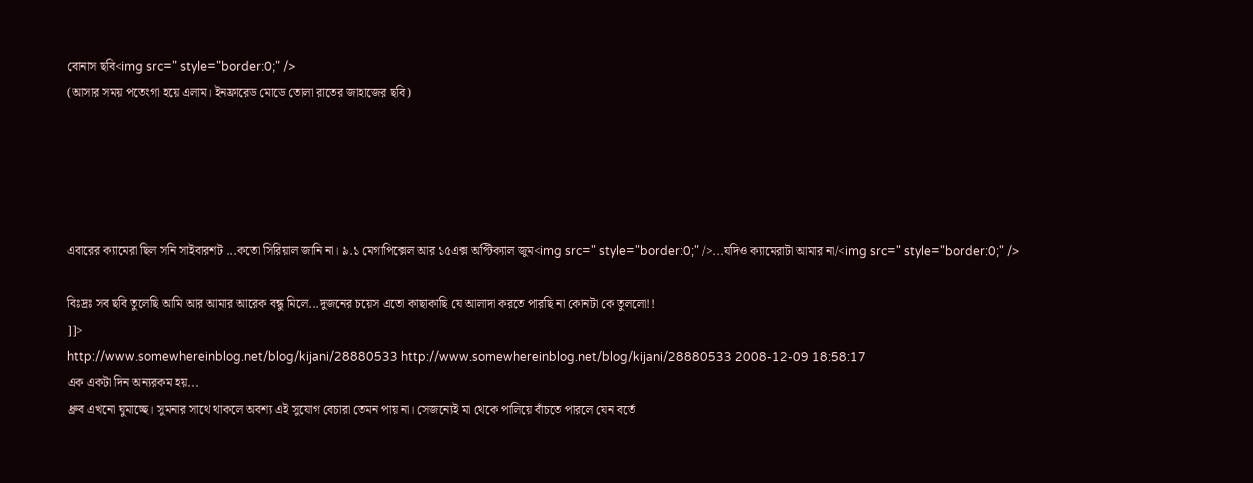বোনাস ছবি<img src=" style="border:0;" />
(আসার সময় পতেংগা হয়ে এলাম। ইনফ্রারেড মোডে তোলা রাতের জাহাজের ছবি)





এবারের ক্যামেরা ছিল সনি সাইবারশট ...কতো সিরিয়াল জানি না। ৯.১ মেগাপিক্সেল আর ১৫এক্স অপ্টিক্যাল জুম<img src=" style="border:0;" />...যদিও ক্যামেরাটা আমার না/<img src=" style="border:0;" />

বিঃদ্রঃ সব ছবি তুলেছি আমি আর আমার আরেক বন্ধু মিলে...দুজনের চয়েস এতো কাছাকাছি যে আলাদা করতে পারছি না কোনটা কে তুললো!!
]]>
http://www.somewhereinblog.net/blog/kijani/28880533 http://www.somewhereinblog.net/blog/kijani/28880533 2008-12-09 18:58:17
এক একটা দিন অন্যরকম হয়...
ধ্রুব এখনো ঘুমাচ্ছে। সুমনার সাথে থাকলে অবশ্য এই সুযোগ বেচারা তেমন পায় না। সেজন্যেই মা থেকে পালিয়ে বাঁচতে পারলে যেন বর্তে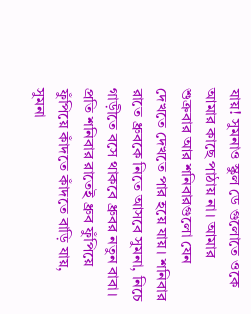যায়! সুমনাও স্কুল ডে গুলোতে ওকে আমার কাছে পাঠায় না। আমার শুক্রবার আর শনিবারগুলো যেন দেখতে দেখতে পার হয়ে যায়। শনিবার রাতে ধ্রুবকে নিতে আসবে সুমনা, নিচে গাড়ীতে বসে থাকবে ধ্রুবর নতুন বাবা। প্রতি শনিবার রাতেই ধ্রুব ফুঁপিয়ে ফুঁপিয়ে কাঁদতে কাঁদতে বাড়ি যায়, সুমনা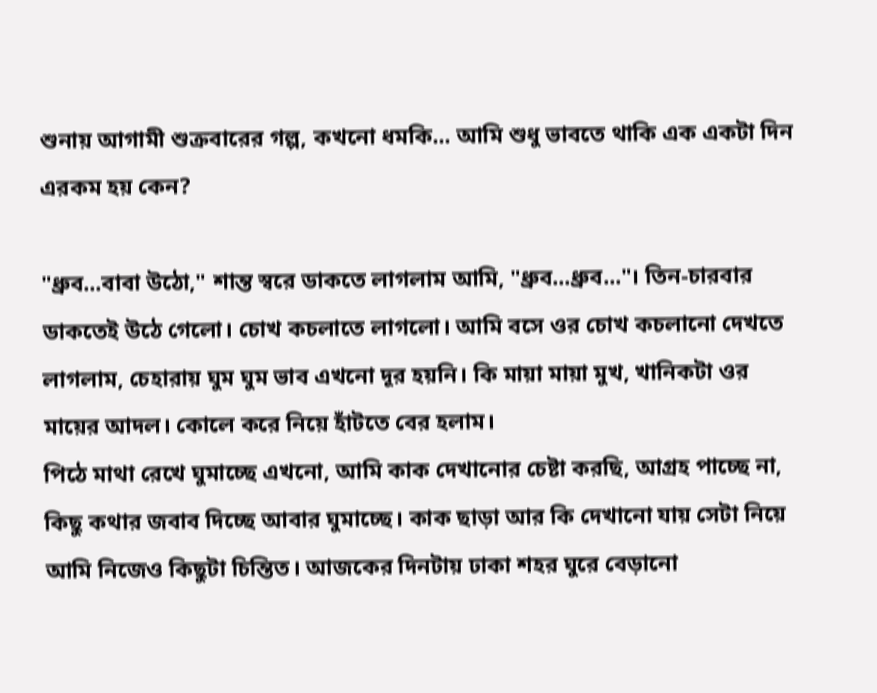শুনায় আগামী শুক্রবারের গল্প, কখনো ধমকি... আমি শুধু ভাবতে থাকি এক একটা দিন এরকম হয় কেন?

"ধ্রুব...বাবা উঠো," শান্ত স্বরে ডাকতে লাগলাম আমি, "ধ্রুব...ধ্রুব..."। তিন-চারবার ডাকতেই উঠে গেলো। চোখ কচলাতে লাগলো। আমি বসে ওর চোখ কচলানো দেখতে লাগলাম, চেহারায় ঘুম ঘুম ভাব এখনো দূর হয়নি। কি মায়া মায়া মুখ, খানিকটা ওর মায়ের আদল। কোলে করে নিয়ে হাঁটতে বের হলাম।
পিঠে মাথা রেখে ঘুমাচ্ছে এখনো, আমি কাক দেখানোর চেষ্টা করছি, আগ্রহ পাচ্ছে না, কিছু কথার জবাব দিচ্ছে আবার ঘুমাচ্ছে। কাক ছাড়া আর কি দেখানো যায় সেটা নিয়ে আমি নিজেও কিছুটা চিন্তিত। আজকের দিনটায় ঢাকা শহর ঘুরে বেড়ানো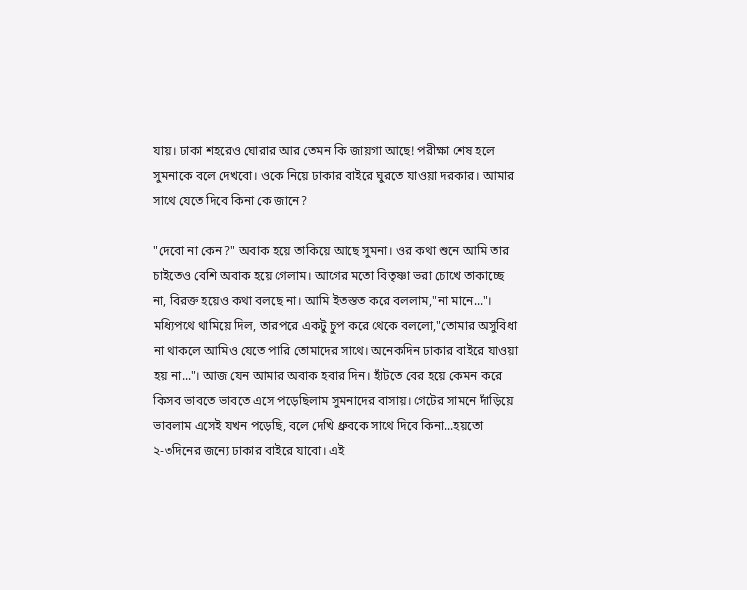যায়। ঢাকা শহরেও ঘোরার আর তেমন কি জায়গা আছে! পরীক্ষা শেষ হলে সুমনাকে বলে দেখবো। ওকে নিয়ে ঢাকার বাইরে ঘুরতে যাওয়া দরকার। আমার সাথে যেতে দিবে কিনা কে জানে?

"দেবো না কেন?" অবাক হয়ে তাকিয়ে আছে সুমনা। ওর কথা শুনে আমি তার চাইতেও বেশি অবাক হয়ে গেলাম। আগের মতো বিতৃষ্ণা ভরা চোখে তাকাচ্ছে না, বিরক্ত হয়েও কথা বলছে না। আমি ইতস্তত করে বললাম,"না মানে..."। মধ্যিপথে থামিয়ে দিল, তারপরে একটু চুপ করে থেকে বললো,"তোমার অসুবিধা না থাকলে আমিও যেতে পারি তোমাদের সাথে। অনেকদিন ঢাকার বাইরে যাওয়া হয় না..."। আজ যেন আমার অবাক হবার দিন। হাঁটতে বের হয়ে কেমন করে কিসব ভাবতে ভাবতে এসে পড়েছিলাম সুমনাদের বাসায়। গেটের সামনে দাঁড়িয়ে ভাবলাম এসেই যখন পড়েছি, বলে দেখি ধ্রুবকে সাথে দিবে কিনা...হয়তো ২-৩দিনের জন্যে ঢাকার বাইরে যাবো। এই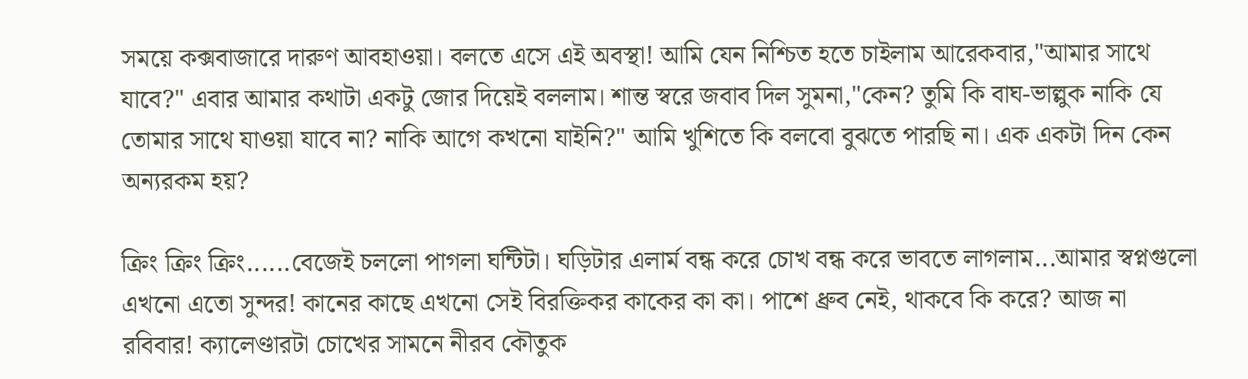সময়ে কক্সবাজারে দারুণ আবহাওয়া। বলতে এসে এই অবস্থা! আমি যেন নিশ্চিত হতে চাইলাম আরেকবার,"আমার সাথে যাবে?" এবার আমার কথাটা একটু জোর দিয়েই বললাম। শান্ত স্বরে জবাব দিল সুমনা,"কেন? তুমি কি বাঘ-ভাল্লুক নাকি যে তোমার সাথে যাওয়া যাবে না? নাকি আগে কখনো যাইনি?" আমি খুশিতে কি বলবো বুঝতে পারছি না। এক একটা দিন কেন অন্যরকম হয়?

ক্রিং ক্রিং ক্রিং......বেজেই চললো পাগলা ঘন্টিটা। ঘড়িটার এলার্ম বন্ধ করে চোখ বন্ধ করে ভাবতে লাগলাম...আমার স্বপ্নগুলো এখনো এতো সুন্দর! কানের কাছে এখনো সেই বিরক্তিকর কাকের কা কা। পাশে ধ্রুব নেই, থাকবে কি করে? আজ না রবিবার! ক্যালেণ্ডারটা চোখের সামনে নীরব কৌতুক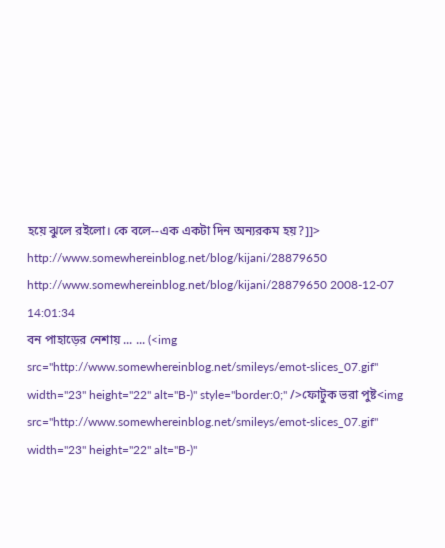হয়ে ঝুলে রইলো। কে বলে--এক একটা দিন অন্যরকম হয়?]]>
http://www.somewhereinblog.net/blog/kijani/28879650 http://www.somewhereinblog.net/blog/kijani/28879650 2008-12-07 14:01:34
বন পাহাড়ের নেশায় ... ... (<img src="http://www.somewhereinblog.net/smileys/emot-slices_07.gif" width="23" height="22" alt="B-)" style="border:0;" />ফোটুক ভরা পুষ্ট<img src="http://www.somewhereinblog.net/smileys/emot-slices_07.gif" width="23" height="22" alt="B-)"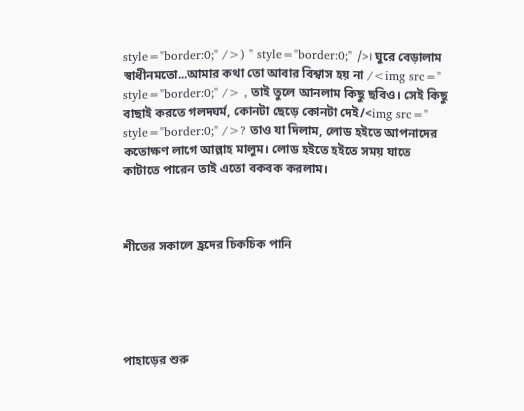style="border:0;" />) " style="border:0;" />। ঘুরে বেড়ালাম স্বাধীনমতো...আমার কথা তো আবার বিশ্বাস হয় না /<img src=" style="border:0;" /> , তাই তুলে আনলাম কিছু ছবিও। সেই কিছু বাছাই করতে গলদ্ঘর্ম, কোনটা ছেড়ে কোনটা দেই/<img src=" style="border:0;" />? তাও যা দিলাম, লোড হইতে আপনাদের কতোক্ষণ লাগে আল্লাহ মালুম। লোড হইতে হইতে সময় যাতে কাটাতে পারেন তাই এতো বকবক করলাম।



শীতের সকালে হ্রদের চিকচিক পানি





পাহাড়ের শুরু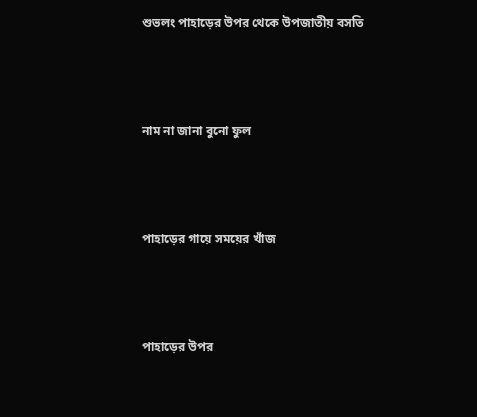শুভলং পাহাড়ের উপর থেকে উপজাতীয় বসতি





নাম না জানা বুনো ফুল





পাহাড়ের গায়ে সময়ের খাঁজ





পাহাড়ের উপর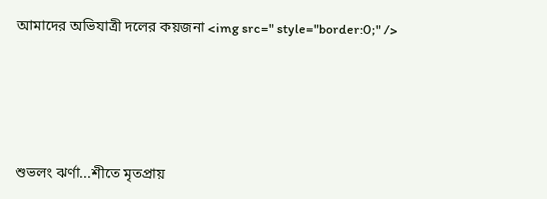আমাদের অভিযাত্রী দলের কয়জনা <img src=" style="border:0;" />





শুভলং ঝর্ণা...শীতে মৃতপ্রায়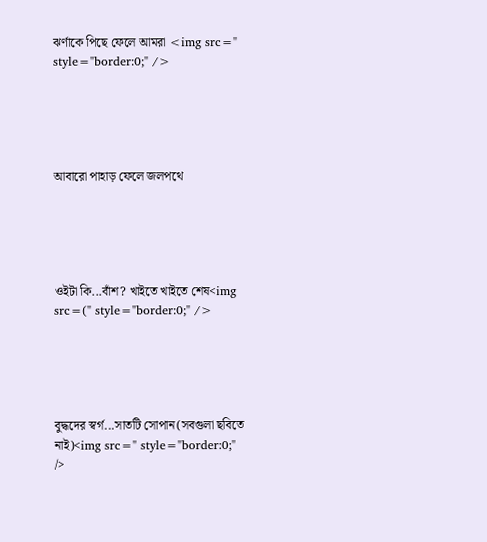ঝর্ণাকে পিছে ফেলে আমরা <img src=" style="border:0;" />





আবারো পাহাড় ফেলে জলপথে





ওইটা কি...বাঁশ? খাইতে খাইতে শেষ<img src=(" style="border:0;" />





বুদ্ধদের স্বর্গ...সাতটি সোপান(সবগুলা ছবিতে নাই)<img src=" style="border:0;" />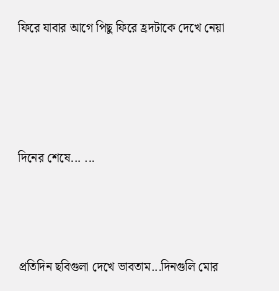ফিরে যাবার আগে পিছু ফিরে হ্রদটাকে দেখে নেয়া





দিনের শেষে... ...




প্রতিদিন ছবিগুলা দেখে ভাবতাম...দিনগুলি মোর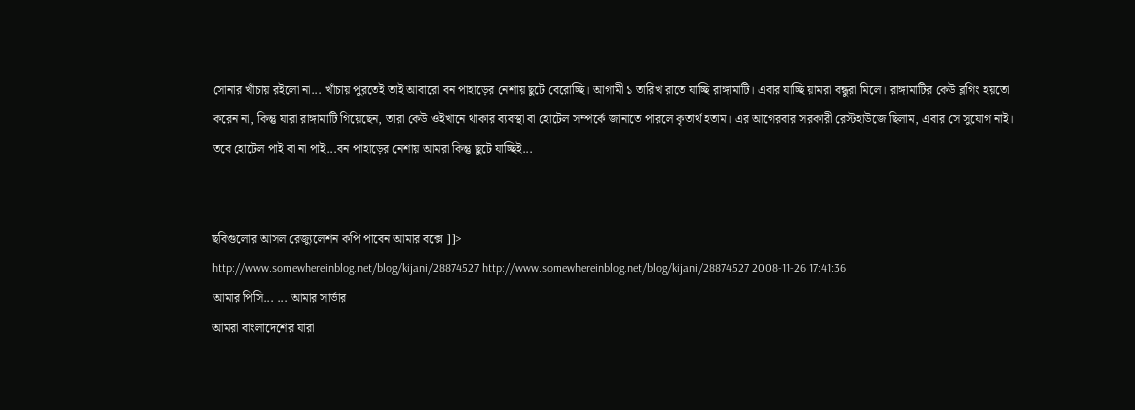সোনার খাঁচায় রইলো না... খাঁচায় পুরতেই তাই আবারো বন পাহাড়ের নেশায় ছুটে বেরোচ্ছি। আগামী ১ তারিখ রাতে যাচ্ছি রাঙ্গামাটি। এবার যাচ্ছি য়ামরা বন্ধুরা মিলে। রাঙ্গামাটির কেউ ব্লগিং হয়তো করেন না, কিন্তু যারা রাঙ্গামাটি গিয়েছেন, তারা কেউ ওইখানে থাকার ব্যবস্থা বা হোটেল সম্পর্কে জানাতে পারলে কৃতার্থ হতাম। এর আগেরবার সরকারী রেস্টহাউজে ছিলাম, এবার সে সুযোগ নাই। তবে হোটেল পাই বা না পাই...বন পাহাড়ের নেশায় আমরা কিন্তু ছুটে যাচ্ছিই...


ছবিগুলোর আসল রেজ্যুলেশন কপি পাবেন আমার বক্সে ]]>
http://www.somewhereinblog.net/blog/kijani/28874527 http://www.somewhereinblog.net/blog/kijani/28874527 2008-11-26 17:41:36
আমার পিসি... ... আমার সার্ভার
আমরা বাংলাদেশের যারা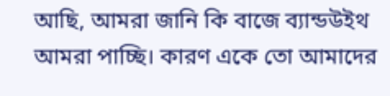আছি, আমরা জানি কি বাজে ব্যান্ডউইথ আমরা পাচ্ছি। কারণ একে তো আমাদের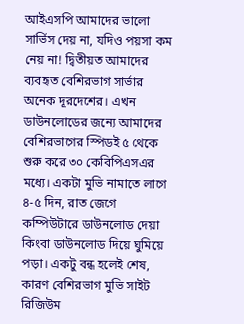আইএসপি আমাদের ভালো সার্ভিস দেয় না, যদিও পয়সা কম নেয় না! দ্বিতীয়ত আমাদের ব্যবহৃত বেশিরভাগ সার্ভার অনেক দূরদেশের। এখন ডাউনলোডের জন্যে আমাদের বেশিরভাগের স্পিডই ৫ থেকে শুরু করে ৩০ কেবিপিএসএর মধ্যে। একটা মুভি নামাতে লাগে ৪-৫ দিন, রাত জেগে কম্পিউটারে ডাউনলোড দেয়া কিংবা ডাউনলোড দিয়ে ঘুমিয়ে পড়া। একটু বন্ধ হলেই শেষ, কারণ বেশিরভাগ মুভি সাইট রিজিউম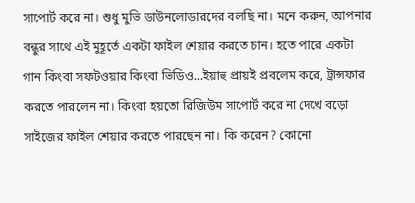সাপোর্ট করে না। শুধু মুভি ডাউনলোডারদের বলছি না। মনে করুন, আপনার বন্ধুর সাথে এই মুহূর্তে একটা ফাইল শেয়ার করতে চান। হতে পারে একটা গান কিংবা সফটওয়ার কিংবা ভিডিও...ইয়াহু প্রায়ই প্রবলেম করে, ট্রান্সফার করতে পারলেন না। কিংবা হয়তো রিজিউম সাপোর্ট করে না দেখে বড়ো সাইজের ফাইল শেয়ার করতে পারছেন না। কি করেন? কোনো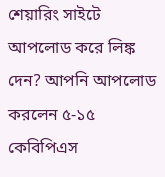শেয়ারিং সাইটে আপলোড করে লিঙ্ক দেন? আপনি আপলোড করলেন ৫-১৫ কেবিপিএস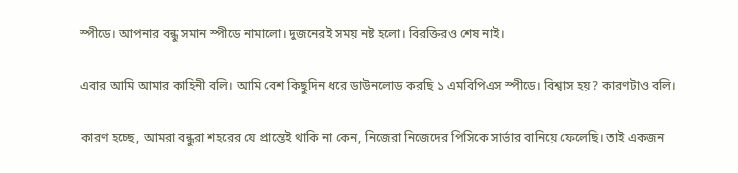স্পীডে। আপনার বন্ধু সমান স্পীডে নামালো। দুজনেরই সময় নষ্ট হলো। বিরক্তিরও শেষ নাই।

এবার আমি আমার কাহিনী বলি। আমি বেশ কিছুদিন ধরে ডাউনলোড করছি ১ এমবিপিএস স্পীডে। বিশ্বাস হয়? কারণটাও বলি।

কারণ হচ্ছে, আমরা বন্ধুরা শহরের যে প্রান্তেই থাকি না কেন, নিজেরা নিজেদের পিসিকে সার্ভার বানিয়ে ফেলেছি। তাই একজন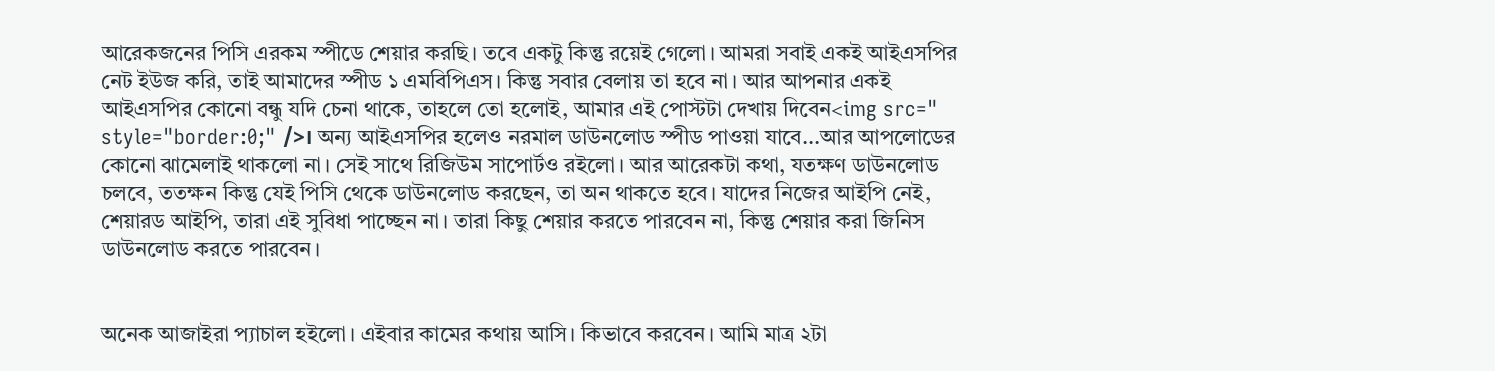আরেকজনের পিসি এরকম স্পীডে শেয়ার করছি। তবে একটু কিন্তু রয়েই গেলো। আমরা সবাই একই আইএসপির নেট ইউজ করি, তাই আমাদের স্পীড ১ এমবিপিএস। কিন্তু সবার বেলায় তা হবে না। আর আপনার একই আইএসপির কোনো বন্ধু যদি চেনা থাকে, তাহলে তো হলোই, আমার এই পোস্টটা দেখায় দিবেন<img src=" style="border:0;" />। অন্য আইএসপির হলেও নরমাল ডাউনলোড স্পীড পাওয়া যাবে...আর আপলোডের কোনো ঝামেলাই থাকলো না। সেই সাথে রিজিউম সাপোর্টও রইলো। আর আরেকটা কথা, যতক্ষণ ডাউনলোড চলবে, ততক্ষন কিন্তু যেই পিসি থেকে ডাউনলোড করছেন, তা অন থাকতে হবে। যাদের নিজের আইপি নেই, শেয়ারড আইপি, তারা এই সুবিধা পাচ্ছেন না। তারা কিছু শেয়ার করতে পারবেন না, কিন্তু শেয়ার করা জিনিস ডাউনলোড করতে পারবেন।


অনেক আজাইরা প্যাচাল হইলো। এইবার কামের কথায় আসি। কিভাবে করবেন। আমি মাত্র ২টা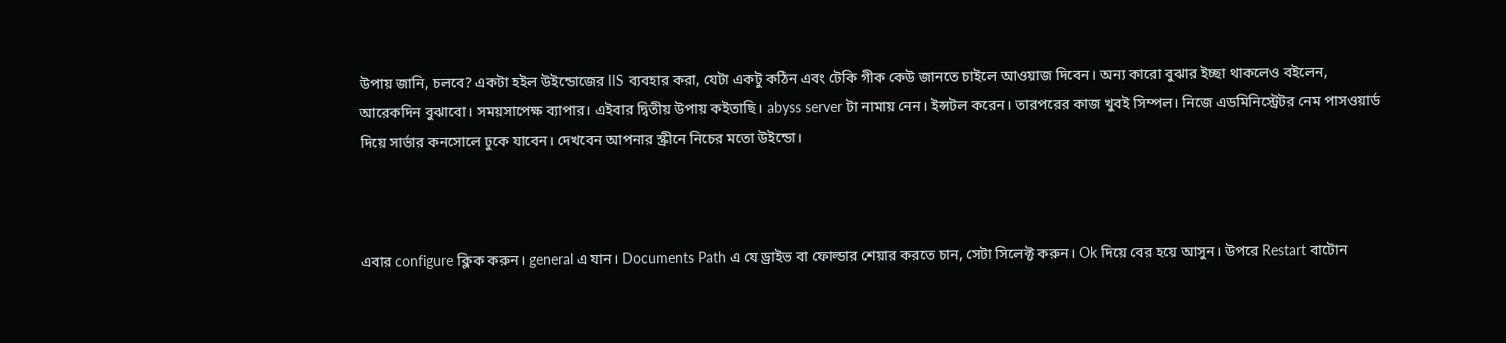উপায় জানি, চলবে? একটা হইল উইন্ডোজের IIS ব্যবহার করা, যেটা একটু কঠিন এবং টেকি গীক কেউ জানতে চাইলে আওয়াজ দিবেন। অন্য কারো বুঝার ইচ্ছা থাকলেও বইলেন, আরেকদিন বুঝাবো। সময়সাপেক্ষ ব্যাপার। এইবার দ্বিতীয় উপায় কইতাছি। abyss server টা নামায় নেন। ইন্সটল করেন। তারপরের কাজ খুবই সিম্পল। নিজে এডমিনিস্ট্রেটর নেম পাসওয়ার্ড দিয়ে সার্ভার কনসোলে ঢুকে যাবেন। দেখবেন আপনার স্ক্রীনে নিচের মতো উইন্ডো।



এবার configure ক্লিক করুন। general এ যান। Documents Path এ যে ড্রাইভ বা ফোল্ডার শেয়ার করতে চান, সেটা সিলেক্ট করুন। Ok দিয়ে বের হয়ে আসুন। উপরে Restart বাটোন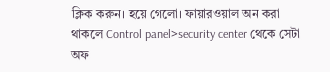ক্লিক করুন। হয়ে গেলো। ফায়ারওয়াল অন করা থাকলে Control panel>security center থেকে সেটা অফ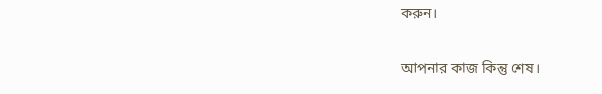করুন।

আপনার কাজ কিন্তু শেষ।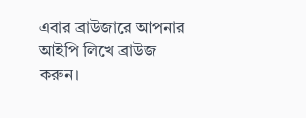এবার ব্রাউজারে আপনার আইপি লিখে ব্রাউজ করুন।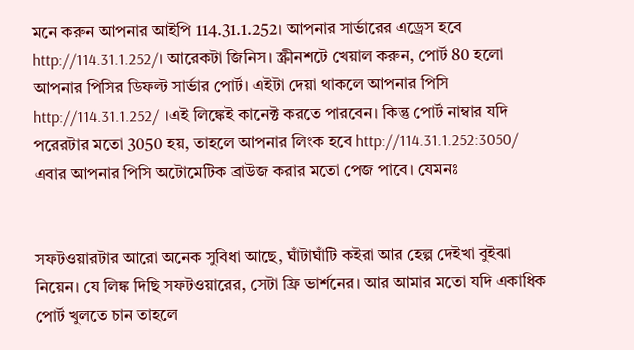মনে করুন আপনার আইপি 114.31.1.252। আপনার সার্ভারের এড্রেস হবে http://114.31.1.252/। আরেকটা জিনিস। স্ক্রীনশটে খেয়াল করুন, পোর্ট 80 হলো আপনার পিসির ডিফল্ট সার্ভার পোর্ট। এইটা দেয়া থাকলে আপনার পিসি http://114.31.1.252/ ।এই লিঙ্কেই কানেক্ট করতে পারবেন। কিন্তু পোর্ট নাম্বার যদি পরেরটার মতো 3050 হয়, তাহলে আপনার লিংক হবে http://114.31.1.252:3050/
এবার আপনার পিসি অটোমেটিক ব্রাউজ করার মতো পেজ পাবে। যেমনঃ


সফটওয়ারটার আরো অনেক সুবিধা আছে, ঘাঁটাঘাঁটি কইরা আর হেল্প দেইখা বুইঝা নিয়েন। যে লিঙ্ক দিছি সফটওয়ারের, সেটা ফ্রি ভার্শনের। আর আমার মতো যদি একাধিক পোর্ট খুলতে চান তাহলে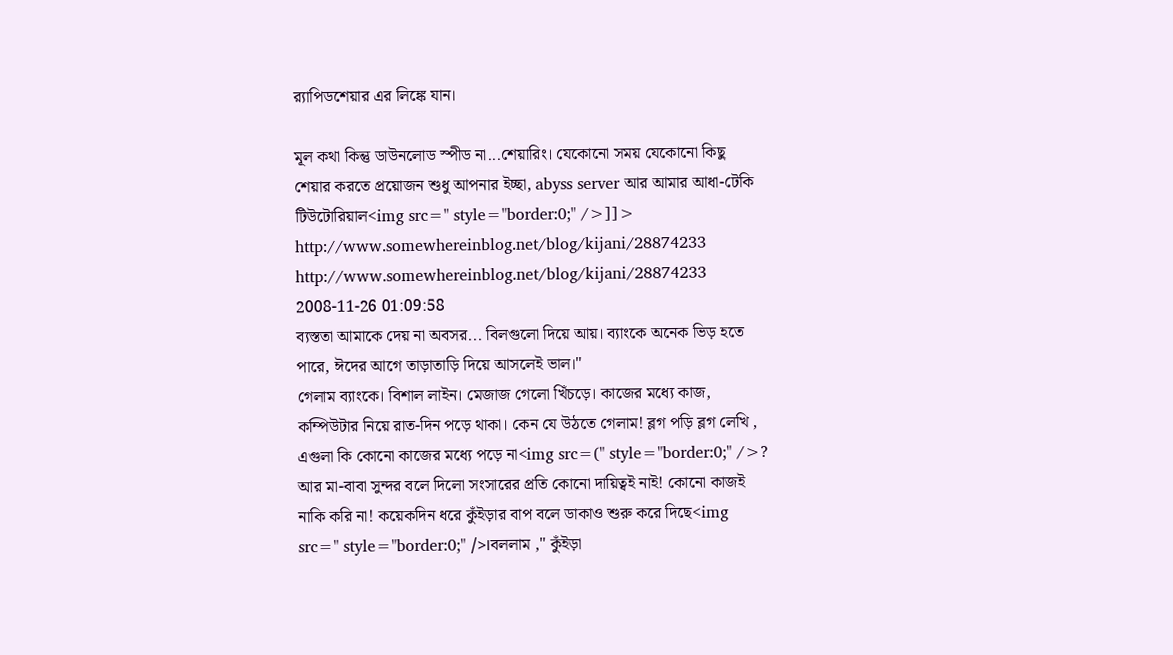র‌্যাপিডশেয়ার এর লিঙ্কে যান।

মূল কথা কিন্তু ডাউনলোড স্পীড না...শেয়ারিং। যেকোনো সময় যেকোনো কিছু শেয়ার করতে প্রয়োজন শুধু আপনার ইচ্ছা, abyss server আর আমার আধা-টেকি টিউটোরিয়াল<img src=" style="border:0;" />]]>
http://www.somewhereinblog.net/blog/kijani/28874233 http://www.somewhereinblog.net/blog/kijani/28874233 2008-11-26 01:09:58
ব্যস্ততা আমাকে দেয় না অবসর... বিলগুলো দিয়ে আয়। ব্যাংকে অনেক ভিড় হতে পারে, ঈদের আগে তাড়াতাড়ি দিয়ে আসলেই ভাল।"
গেলাম ব্যাংকে। বিশাল লাইন। মেজাজ গেলো খিঁচড়ে। কাজের মধ্যে কাজ, কম্পিউটার নিয়ে রাত-দিন পড়ে থাকা। কেন যে উঠতে গেলাম! ব্লগ পড়ি ব্লগ লেখি , এগুলা কি কোনো কাজের মধ্যে পড়ে না<img src=(" style="border:0;" />? আর মা-বাবা সুন্দর বলে দিলো সংসারের প্রতি কোনো দায়িত্বই নাই! কোনো কাজই নাকি করি না! কয়েকদিন ধরে কুঁইড়ার বাপ বলে ডাকাও শুরু করে দিছে<img src=" style="border:0;" />।বললাম ," কুঁইড়া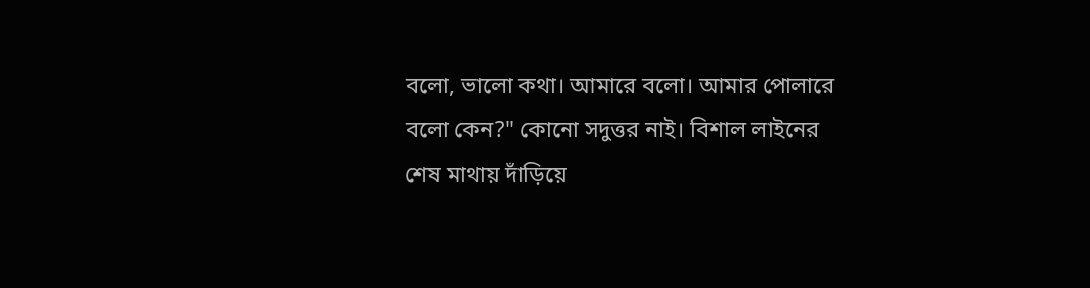বলো, ভালো কথা। আমারে বলো। আমার পোলারে বলো কেন?" কোনো সদুত্তর নাই। বিশাল লাইনের শেষ মাথায় দাঁড়িয়ে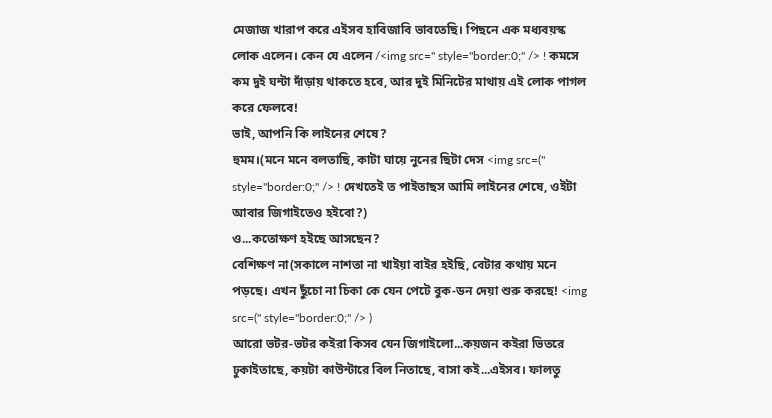মেজাজ খারাপ করে এইসব হাবিজাবি ভাবতেছি। পিছনে এক মধ্যবয়স্ক লোক এলেন। কেন যে এলেন /<img src=" style="border:0;" /> ! কমসে কম দুই ঘন্টা দাঁড়ায় থাকতে হবে, আর দুই মিনিটের মাথায় এই লোক পাগল করে ফেলবে!
ভাই, আপনি কি লাইনের শেষে?
হুমম।(মনে মনে বলতাছি, কাটা ঘায়ে নুনের ছিটা দেস <img src=(" style="border:0;" /> ! দেখতেই ত পাইতাছস আমি লাইনের শেষে, ওইটা আবার জিগাইতেও হইবো?)
ও...কতোক্ষণ হইছে আসছেন?
বেশিক্ষণ না(সকালে নাশতা না খাইয়া বাইর হইছি, বেটার কথায় মনে পড়ছে। এখন ছুঁচো না চিকা কে যেন পেটে বুক-ডন দেয়া শুরু করছে! <img src=(" style="border:0;" /> )
আরো ভটর-ভটর কইরা কিসব যেন জিগাইলো...কয়জন কইরা ভিতরে ঢুকাইতাছে, কয়টা কাউন্টারে বিল নিতাছে, বাসা কই...এইসব। ফালতু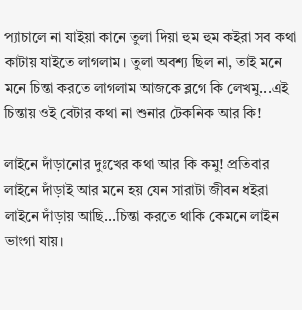প্যাচালে না যাইয়া কানে তুলা দিয়া হুম হুম কইরা সব কথা কাটায় যাইতে লাগলাম। তুলা অবশ্য ছিল না, তাই মনে মনে চিন্তা করতে লাগলাম আজকে ব্লগে কি লেখমু...এই চিন্তায় ওই বেটার কথা না শুনার টেকনিক আর কি!

লাইনে দাঁড়ানোর দুঃখের কথা আর কি কমু! প্রতিবার লাইনে দাঁড়াই আর মনে হয় যেন সারাটা জীবন ধইরা লাইনে দাঁড়ায় আছি...চিন্তা করতে থাকি কেমনে লাইন ভাংগা যায়।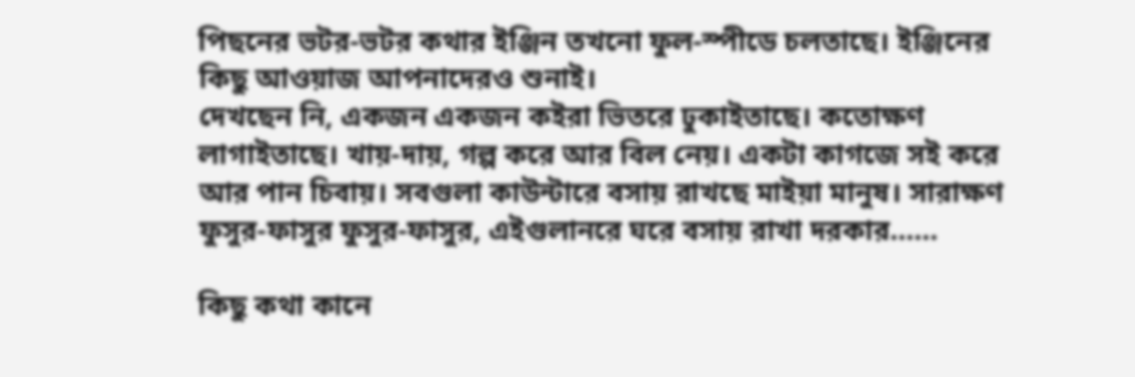পিছনের ভটর-ভটর কথার ইঞ্জিন তখনো ফুল-স্পীডে চলতাছে। ইঞ্জিনের কিছু আওয়াজ আপনাদেরও শুনাই।
দেখছেন নি, একজন একজন কইরা ভিতরে ঢুকাইতাছে। কতোক্ষণ লাগাইতাছে। খায়-দায়, গল্প করে আর বিল নেয়। একটা কাগজে সই করে আর পান চিবায়। সবগুলা কাউন্টারে বসায় রাখছে মাইয়া মানুষ। সারাক্ষণ ফুসুর-ফাসুর ফুসুর-ফাসুর, এইগুলানরে ঘরে বসায় রাখা দরকার......

কিছু কথা কানে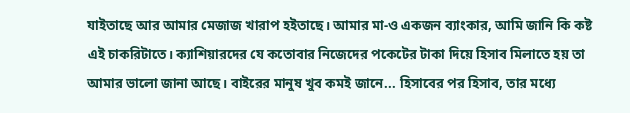যাইতাছে আর আমার মেজাজ খারাপ হইতাছে। আমার মা-ও একজন ব্যাংকার, আমি জানি কি কষ্ট এই চাকরিটাতে। ক্যাশিয়ারদের যে কতোবার নিজেদের পকেটের টাকা দিয়ে হিসাব মিলাতে হয় তা আমার ভালো জানা আছে। বাইরের মানুষ খুব কমই জানে... হিসাবের পর হিসাব, তার মধ্যে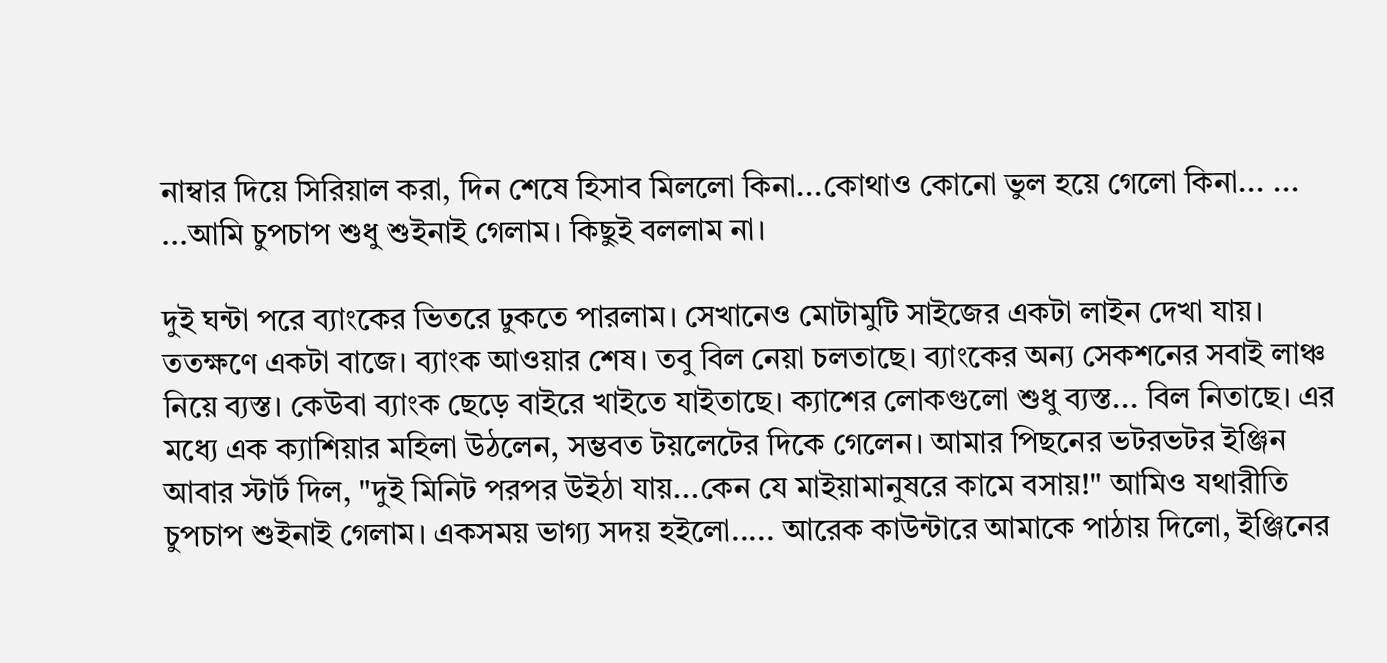নাম্বার দিয়ে সিরিয়াল করা, দিন শেষে হিসাব মিললো কিনা...কোথাও কোনো ভুল হয়ে গেলো কিনা... ... ...আমি চুপচাপ শুধু শুইনাই গেলাম। কিছুই বললাম না।

দুই ঘন্টা পরে ব্যাংকের ভিতরে ঢুকতে পারলাম। সেখানেও মোটামুটি সাইজের একটা লাইন দেখা যায়। ততক্ষণে একটা বাজে। ব্যাংক আওয়ার শেষ। তবু বিল নেয়া চলতাছে। ব্যাংকের অন্য সেকশনের সবাই লাঞ্চ নিয়ে ব্যস্ত। কেউবা ব্যাংক ছেড়ে বাইরে খাইতে যাইতাছে। ক্যাশের লোকগুলো শুধু ব্যস্ত... বিল নিতাছে। এর মধ্যে এক ক্যাশিয়ার মহিলা উঠলেন, সম্ভবত টয়লেটের দিকে গেলেন। আমার পিছনের ভটরভটর ইঞ্জিন আবার স্টার্ট দিল, "দুই মিনিট পরপর উইঠা যায়...কেন যে মাইয়ামানুষরে কামে বসায়!" আমিও যথারীতি চুপচাপ শুইনাই গেলাম। একসময় ভাগ্য সদয় হইলো..... আরেক কাউন্টারে আমাকে পাঠায় দিলো, ইঞ্জিনের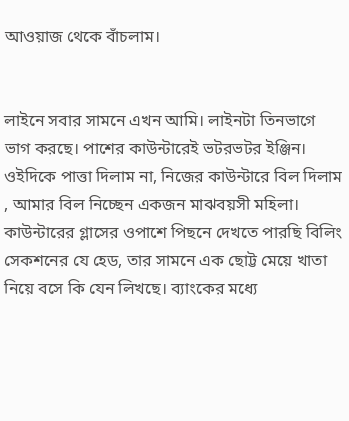আওয়াজ থেকে বাঁচলাম।


লাইনে সবার সামনে এখন আমি। লাইনটা তিনভাগে ভাগ করছে। পাশের কাউন্টারেই ভটরভটর ইঞ্জিন। ওইদিকে পাত্তা দিলাম না, নিজের কাউন্টারে বিল দিলাম , আমার বিল নিচ্ছেন একজন মাঝবয়সী মহিলা। কাউন্টারের গ্লাসের ওপাশে পিছনে দেখতে পারছি বিলিং সেকশনের যে হেড, তার সামনে এক ছোট্ট মেয়ে খাতা নিয়ে বসে কি যেন লিখছে। ব্যাংকের মধ্যে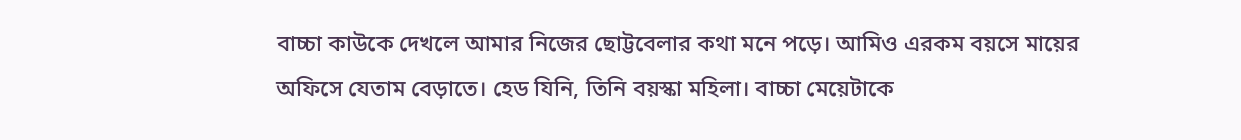বাচ্চা কাউকে দেখলে আমার নিজের ছোট্টবেলার কথা মনে পড়ে। আমিও এরকম বয়সে মায়ের অফিসে যেতাম বেড়াতে। হেড যিনি, তিনি বয়স্কা মহিলা। বাচ্চা মেয়েটাকে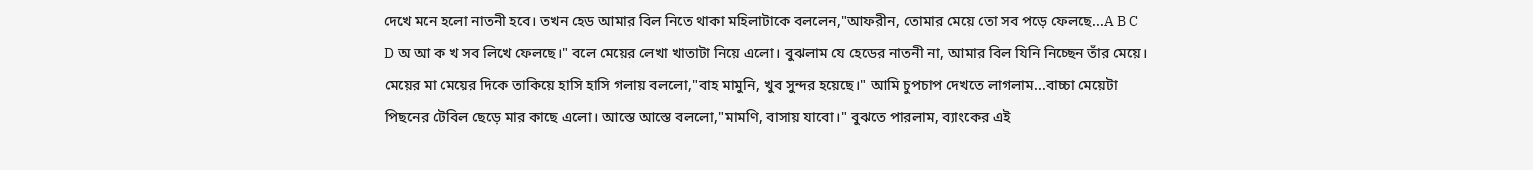দেখে মনে হলো নাতনী হবে। তখন হেড আমার বিল নিতে থাকা মহিলাটাকে বললেন,"আফরীন, তোমার মেয়ে তো সব পড়ে ফেলছে...A B C D অ আ ক খ সব লিখে ফেলছে।" বলে মেয়ের লেখা খাতাটা নিয়ে এলো। বুঝলাম যে হেডের নাতনী না, আমার বিল যিনি নিচ্ছেন তাঁর মেয়ে। মেয়ের মা মেয়ের দিকে তাকিয়ে হাসি হাসি গলায় বললো,"বাহ মামুনি, খুব সুন্দর হয়েছে।" আমি চুপচাপ দেখতে লাগলাম...বাচ্চা মেয়েটা পিছনের টেবিল ছেড়ে মার কাছে এলো। আস্তে আস্তে বললো,"মামণি, বাসায় যাবো।" বুঝতে পারলাম, ব্যাংকের এই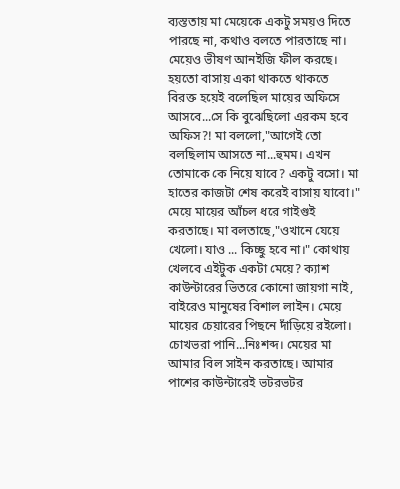ব্যস্ততায় মা মেয়েকে একটু সময়ও দিতে পারছে না, কথাও বলতে পারতাছে না। মেয়েও ভীষণ আনইজি ফীল করছে। হয়তো বাসায় একা থাকতে থাকতে বিরক্ত হয়েই বলেছিল মায়ের অফিসে আসবে...সে কি বুঝেছিলো এরকম হবে অফিস?! মা বললো,"আগেই তো বলছিলাম আসতে না...হুমম। এখন তোমাকে কে নিয়ে যাবে? একটু বসো। মা হাতের কাজটা শেষ করেই বাসায় যাবো।" মেয়ে মায়ের আঁচল ধরে গাইগুই করতাছে। মা বলতাছে,"ওখানে যেয়ে খেলো। যাও ... কিচ্ছু হবে না।" কোথায় খেলবে এইটুক একটা মেয়ে? ক্যাশ কাউন্টারের ভিতরে কোনো জায়গা নাই, বাইরেও মানুষের বিশাল লাইন। মেয়ে মায়ের চেয়ারের পিছনে দাঁড়িয়ে রইলো। চোখভরা পানি...নিঃশব্দ। মেয়ের মা আমার বিল সাইন করতাছে। আমার পাশের কাউন্টারেই ভটরভটর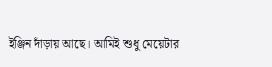ইঞ্জিন দাঁড়ায় আছে। আমিই শুধু মেয়েটার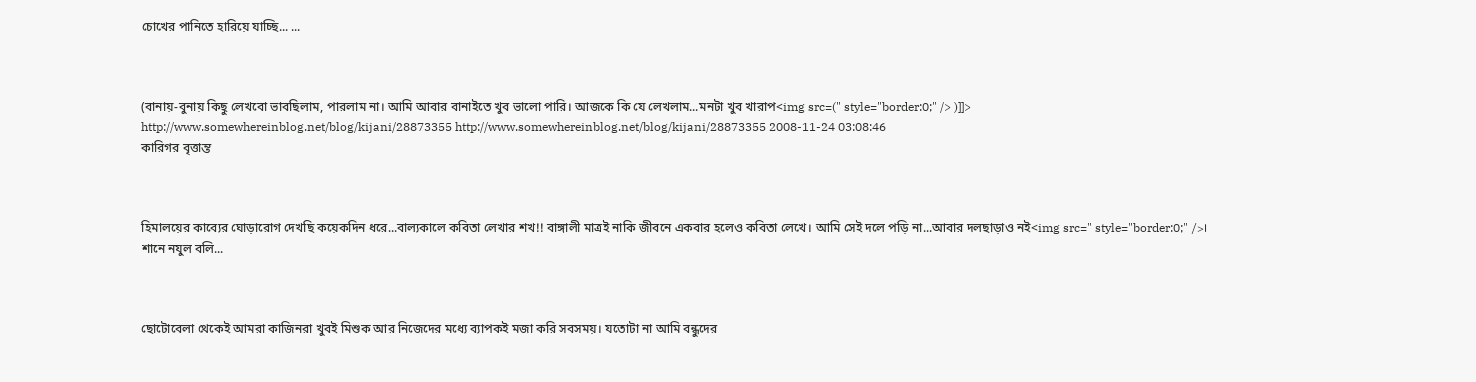চোখের পানিতে হারিয়ে যাচ্ছি... ...



(বানায়-বুনায় কিছু লেখবো ভাবছিলাম, পারলাম না। আমি আবার বানাইতে খুব ভালো পারি। আজকে কি যে লেখলাম...মনটা খুব খারাপ<img src=(" style="border:0;" /> )]]>
http://www.somewhereinblog.net/blog/kijani/28873355 http://www.somewhereinblog.net/blog/kijani/28873355 2008-11-24 03:08:46
কারিগর বৃত্তান্ত



হিমালয়ের কাব্যের ঘোড়ারোগ দেখছি কয়েকদিন ধরে...বাল্যকালে কবিতা লেখার শখ!! বাঙ্গালী মাত্রই নাকি জীবনে একবার হলেও কবিতা লেখে। আমি সেই দলে পড়ি না...আবার দলছাড়াও নই<img src=" style="border:0;" />। শানে নযুল বলি...



ছোটোবেলা থেকেই আমরা কাজিনরা খুবই মিশুক আর নিজেদের মধ্যে ব্যাপকই মজা করি সবসময়। যতোটা না আমি বন্ধুদের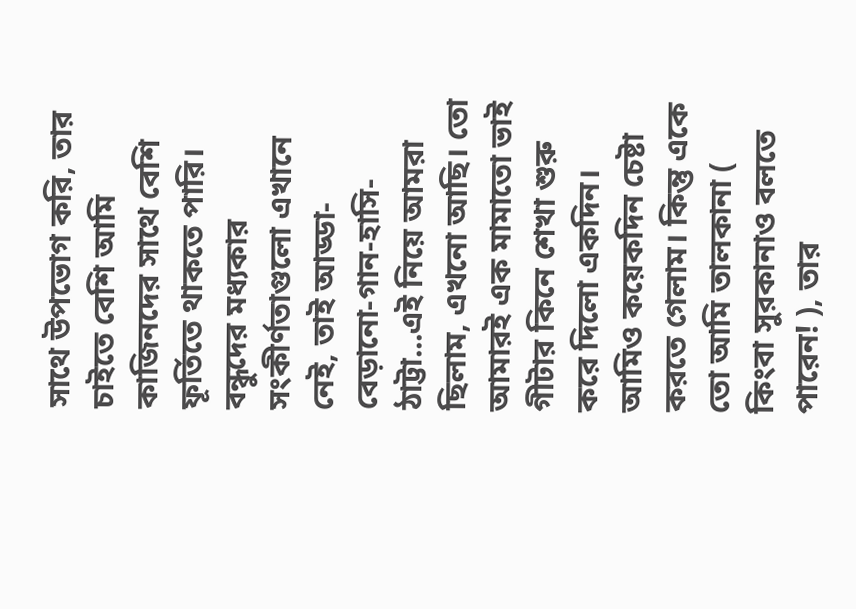সাথে উপভোগ করি, তার চাইতে বেশি আমি কাজিনদের সাথে বেশি ফূর্তিতে থাকতে পারি। বন্ধুদের মধ্যকার সংকীর্ণতাগুলো এখানে নেই, তাই আড্ডা-বেড়ানো-গান-হাসি-ঠাট্টা...এই নিয়ে আমরা ছিলাম, এখনো আছি। তো আমারই এক মামাতো ভাই গীটার কিনে শেখা শুরু করে দিলো একদিন। আমিও কয়েকদিন চেষ্টা করতে গেলাম। কিন্তু একে তো আমি তালকানা ( কিংবা সুরকানাও বলতে পারেন! ), তার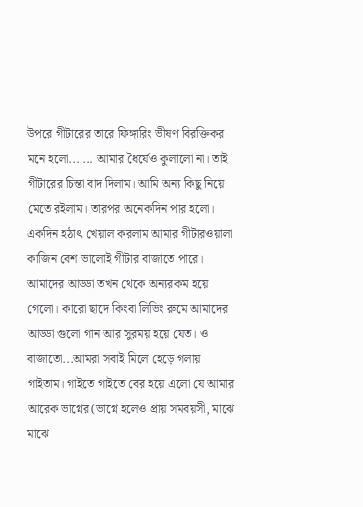উপরে গীটারের তারে ফিঙ্গারিং ভীষণ বিরক্তিকর মনে হলো... ... আমার ধৈর্যেও কুলালো না। তাই গীটারের চিন্তা বাদ দিলাম। আমি অন্য কিছু নিয়ে মেতে রইলাম। তারপর অনেকদিন পার হলো। একদিন হঠাৎ খেয়াল করলাম আমার গীটারওয়ালা কাজিন বেশ ভালোই গীটার বাজাতে পারে। আমাদের আড্ডা তখন থেকে অন্যরকম হয়ে গেলো। কারো ছাদে কিংবা লিভিং রুমে আমাদের আড্ডা গুলো গান আর সুরময় হয়ে যেত। ও বাজাতো...আমরা সবাই মিলে হেড়ে গলায় গাইতাম। গাইতে গাইতে বের হয়ে এলো যে আমার আরেক ভাগ্নের(ভাগ্নে হলেও প্রায় সমবয়সী, মাঝে মাঝে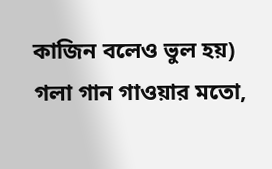কাজিন বলেও ভুল হয়) গলা গান গাওয়ার মতো,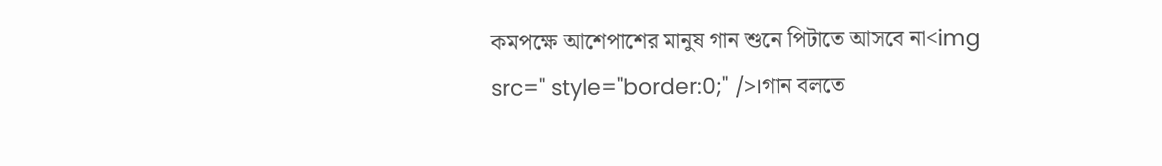কমপক্ষে আশেপাশের মানুষ গান শুনে পিটাতে আসবে না<img src=" style="border:0;" />।গান বলতে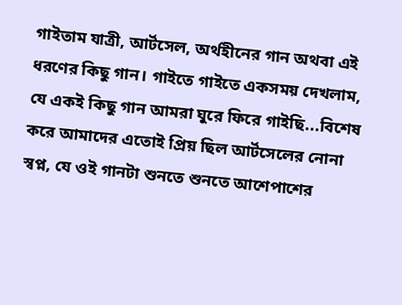গাইতাম যাত্রী, আর্টসেল, অর্থহীনের গান অথবা এই ধরণের কিছু গান। গাইতে গাইতে একসময় দেখলাম, যে একই কিছু গান আমরা ঘুরে ফিরে গাইছি...বিশেষ করে আমাদের এতোই প্রিয় ছিল আর্টসেলের নোনা স্বপ্ন, যে ওই গানটা শুনতে শুনতে আশেপাশের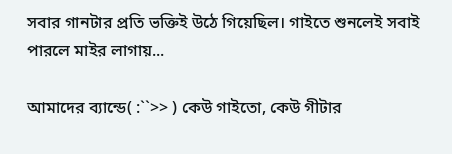সবার গানটার প্রতি ভক্তিই উঠে গিয়েছিল। গাইতে শুনলেই সবাই পারলে মাইর লাগায়...

আমাদের ব্যান্ডে( :``>> ) কেউ গাইতো, কেউ গীটার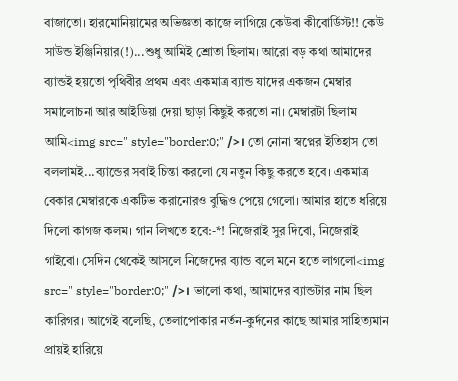বাজাতো। হারমোনিয়ামের অভিজ্ঞতা কাজে লাগিয়ে কেউবা কীবোর্ডিস্ট!! কেউ সাউন্ড ইঞ্জিনিয়ার(!)...শুধু আমিই শ্রোতা ছিলাম। আরো বড় কথা আমাদের ব্যান্ডই হয়তো পৃথিবীর প্রথম এবং একমাত্র ব্যান্ড যাদের একজন মেম্বার সমালোচনা আর আইডিয়া দেয়া ছাড়া কিছুই করতো না। মেম্বারটা ছিলাম আমি<img src=" style="border:0;" />। তো নোনা স্বপ্নের ইতিহাস তো বললামই...ব্যান্ডের সবাই চিন্তা করলো যে নতুন কিছু করতে হবে। একমাত্র বেকার মেম্বারকে একটিভ করানোরও বুদ্ধিও পেয়ে গেলো। আমার হাতে ধরিয়ে দিলো কাগজ কলম। গান লিখতে হবে:-*! নিজেরাই সুর দিবো, নিজেরাই গাইবো। সেদিন থেকেই আসলে নিজেদের ব্যান্ড বলে মনে হতে লাগলো<img src=" style="border:0;" />। ভালো কথা, আমাদের ব্যান্ডটার নাম ছিল কারিগর। আগেই বলেছি, তেলাপোকার নর্তন-কুর্দনের কাছে আমার সাহিত্যমান প্রায়ই হারিয়ে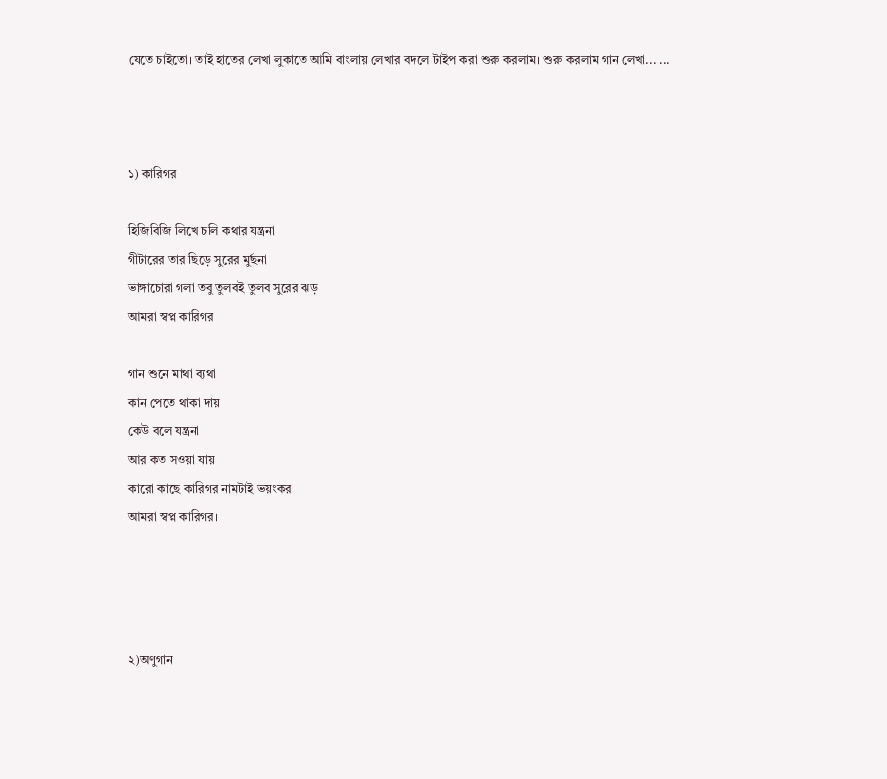যেতে চাইতো। তাই হাতের লেখা লুকাতে আমি বাংলায় লেখার বদলে টাইপ করা শুরু করলাম। শুরু করলাম গান লেখা... ...



১) কারিগর

হিজিবিজি লিখে চলি কথার যন্ত্রনা
গীটারের তার ছিড়ে সুরের মুর্ছনা
ভাঙ্গাচোরা গলা তবু তুলবই তুলব সুরের ঝড়
আমরা স্বপ্ন কারিগর

গান শুনে মাথা ব্যথা
কান পেতে থাকা দায়
কেউ বলে যন্ত্রনা
আর কত সওয়া যায়
কারো কাছে কারিগর নামটাই ভয়ংকর
আমরা স্বপ্ন কারিগর।




২)অণুগান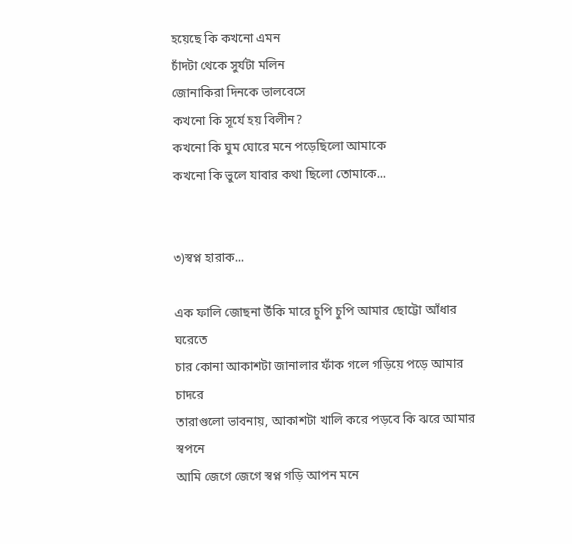হয়েছে কি কখনো এমন
চাঁদটা থেকে সুর্যটা মলিন
জোনাকিরা দিনকে ভালবেসে
কখনো কি সূর্যে হয় বিলীন?
কখনো কি ঘুম ঘোরে মনে পড়েছিলো আমাকে
কখনো কি ভুলে যাবার কথা ছিলো তোমাকে...


৩)স্বপ্ন হারাক...

এক ফালি জোছনা উঁকি মারে চুপি চুপি আমার ছোট্টো আঁধার ঘরেতে
চার কোনা আকাশটা জানালার ফাঁক গলে গড়িয়ে পড়ে আমার চাদরে
তারাগুলো ভাবনায়, আকাশটা খালি করে পড়বে কি ঝরে আমার স্বপনে
আমি জেগে জেগে স্বপ্ন গড়ি আপন মনে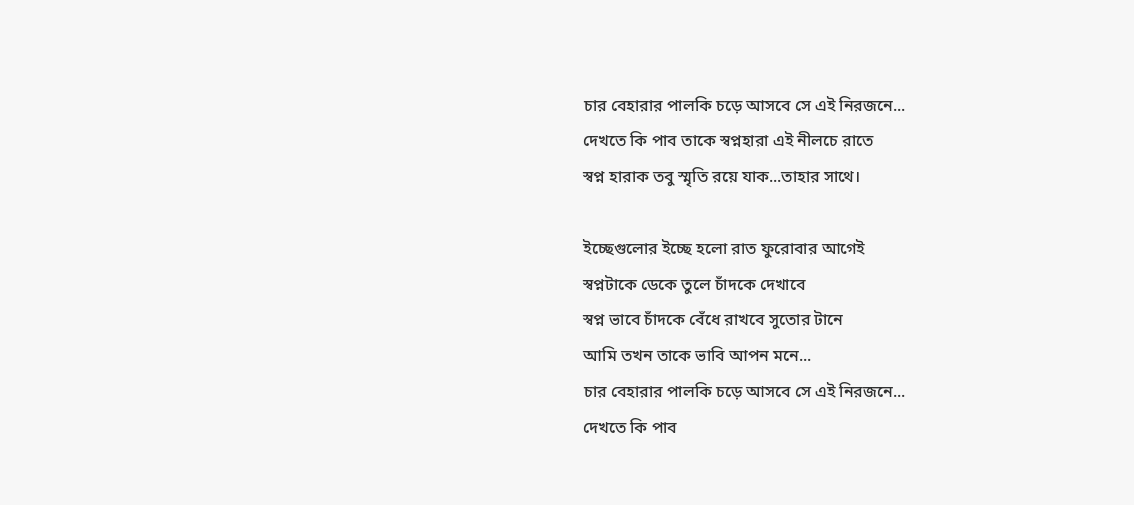চার বেহারার পালকি চড়ে আসবে সে এই নিরজনে...
দেখতে কি পাব তাকে স্বপ্নহারা এই নীলচে রাতে
স্বপ্ন হারাক তবু স্মৃতি রয়ে যাক...তাহার সাথে।

ইচ্ছেগুলোর ইচ্ছে হলো রাত ফুরোবার আগেই
স্বপ্নটাকে ডেকে তুলে চাঁদকে দেখাবে
স্বপ্ন ভাবে চাঁদকে বেঁধে রাখবে সুতোর টানে
আমি তখন তাকে ভাবি আপন মনে...
চার বেহারার পালকি চড়ে আসবে সে এই নিরজনে...
দেখতে কি পাব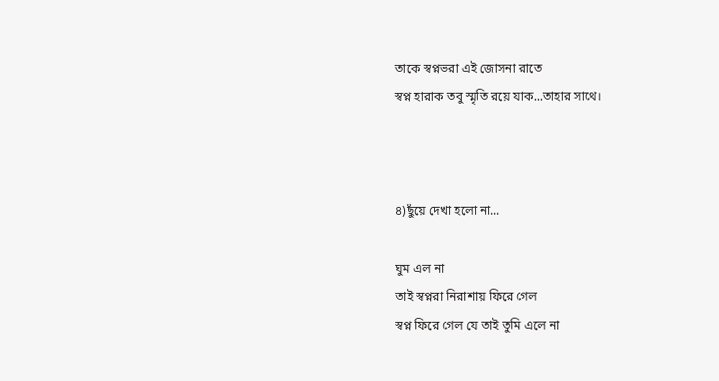তাকে স্বপ্নভরা এই জোসনা রাতে
স্বপ্ন হারাক তবু স্মৃতি রয়ে যাক...তাহার সাথে।



৪)ছুঁয়ে দেখা হলো না...

ঘুম এল না
তাই স্বপ্নরা নিরাশায় ফিরে গেল
স্বপ্ন ফিরে গেল যে তাই তুমি এলে না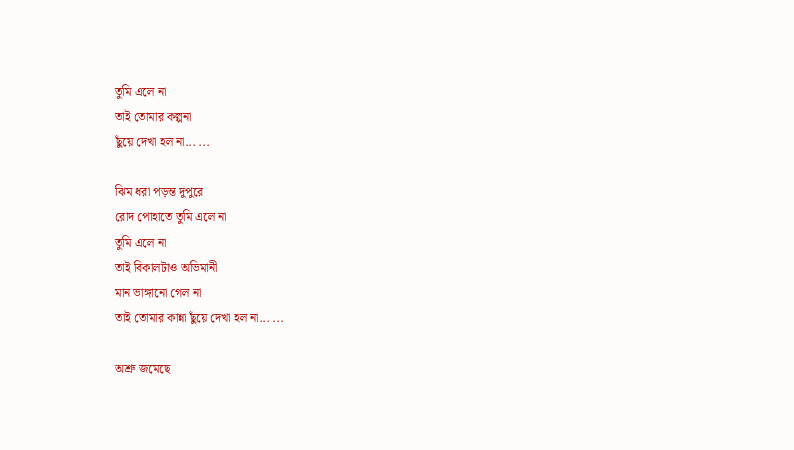তুমি এলে না
তাই তোমার কল্পনা
ছুঁয়ে দেখা হল না... ...

ঝিম ধরা পড়ন্ত দুপুরে
রোদ পোহাতে তুমি এলে না
তুমি এলে না
তাই বিকালটাও অভিমানী
মান ভাঙ্গানো গেল না
তাই তোমার কান্না ছুঁয়ে দেখা হল না... ...

অশ্রু জমেছে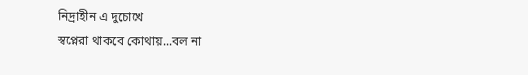নিদ্রাহীন এ দুচোখে
স্বপ্নেরা থাকবে কোথায়...বল না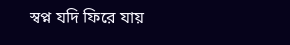স্বপ্ন যদি ফিরে যায়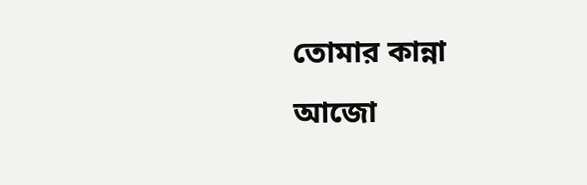তোমার কান্না
আজো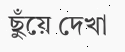ছুঁয়ে দেখা